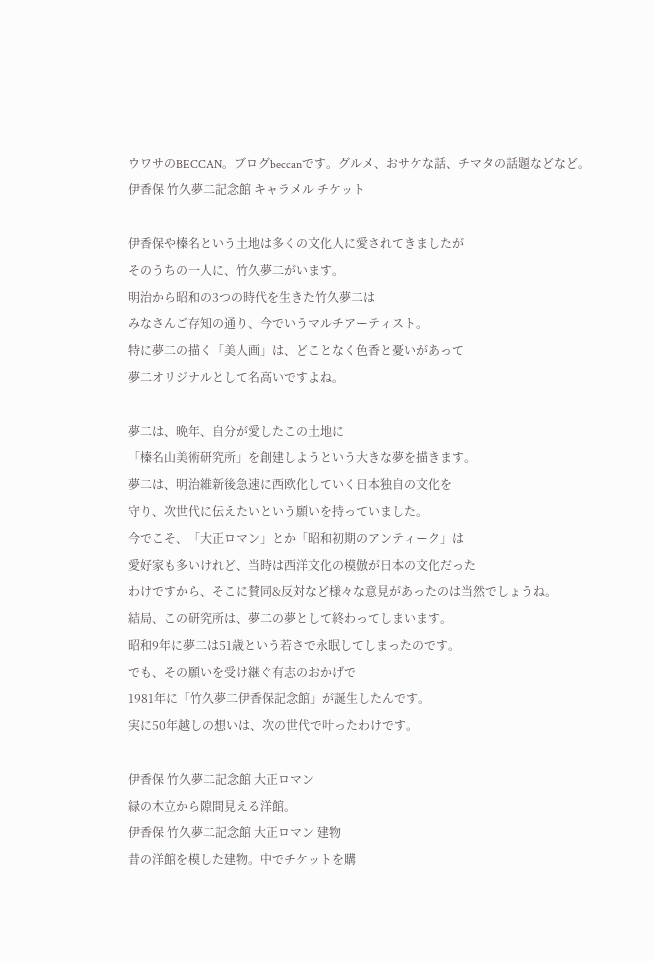ウワサのBECCAN。ブログbeccanです。グルメ、おサケな話、チマタの話題などなど。
伊香保 竹久夢二記念館 キャラメル チケット

伊香保や榛名という土地は多くの文化人に愛されてきましたが
そのうちの一人に、竹久夢二がいます。
明治から昭和の3つの時代を生きた竹久夢二は
みなさんご存知の通り、今でいうマルチアーティスト。
特に夢二の描く「美人画」は、どことなく色香と憂いがあって
夢二オリジナルとして名高いですよね。

夢二は、晩年、自分が愛したこの土地に
「榛名山美術研究所」を創建しようという大きな夢を描きます。
夢二は、明治維新後急速に西欧化していく日本独自の文化を
守り、次世代に伝えたいという願いを持っていました。
今でこそ、「大正ロマン」とか「昭和初期のアンティーク」は
愛好家も多いけれど、当時は西洋文化の模倣が日本の文化だった
わけですから、そこに賛同&反対など様々な意見があったのは当然でしょうね。
結局、この研究所は、夢二の夢として終わってしまいます。
昭和9年に夢二は51歳という若さで永眠してしまったのです。
でも、その願いを受け継ぐ有志のおかげで
1981年に「竹久夢二伊香保記念館」が誕生したんです。
実に50年越しの想いは、次の世代で叶ったわけです。

伊香保 竹久夢二記念館 大正ロマン
緑の木立から隙間見える洋館。
伊香保 竹久夢二記念館 大正ロマン 建物
昔の洋館を模した建物。中でチケットを購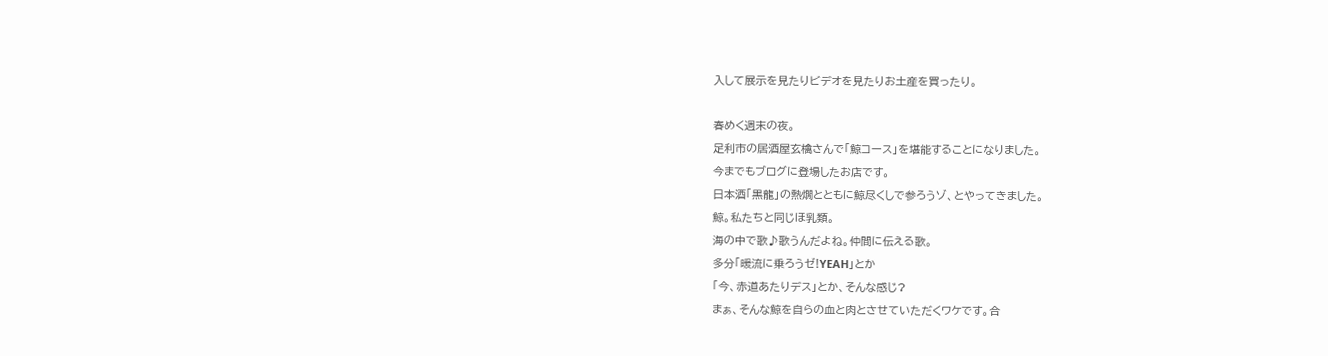入して展示を見たりビデオを見たりお土産を買ったり。

春めく週末の夜。
足利市の居酒屋玄檎さんで「鯨コース」を堪能することになりました。
今までもブログに登場したお店です。
日本酒「黒龍」の熱燗とともに鯨尽くしで参ろうゾ、とやってきました。
鯨。私たちと同じほ乳類。
海の中で歌♪歌うんだよね。仲間に伝える歌。
多分「暖流に乗ろうゼ!YEAH」とか
「今、赤道あたりデス」とか、そんな感じ?
まぁ、そんな鯨を自らの血と肉とさせていただくワケです。合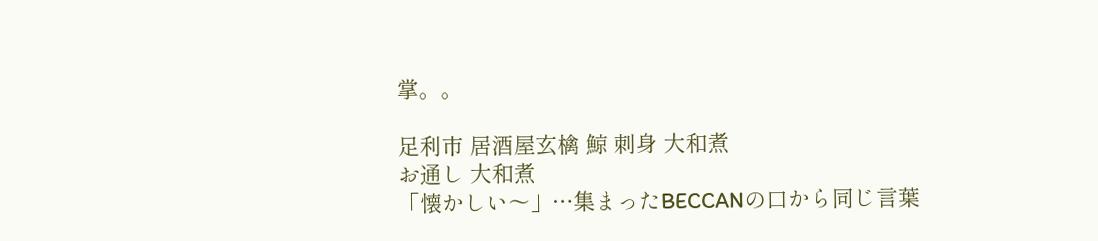掌。。

足利市 居酒屋玄檎 鯨 刺身 大和煮
お通し 大和煮
「懐かしい〜」…集まったBECCANの口から同じ言葉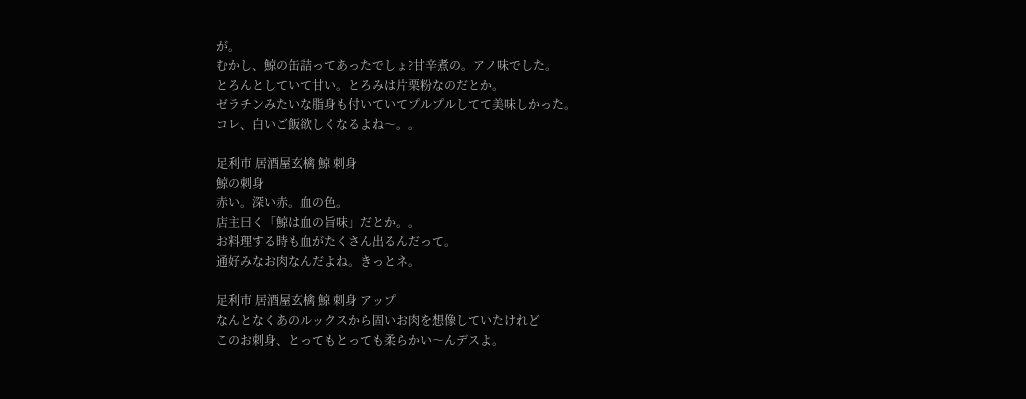が。
むかし、鯨の缶詰ってあったでしょ?甘辛煮の。アノ味でした。
とろんとしていて甘い。とろみは片栗粉なのだとか。
ゼラチンみたいな脂身も付いていてプルプルしてて美味しかった。
コレ、白いご飯欲しくなるよね〜。。

足利市 居酒屋玄檎 鯨 刺身
鯨の刺身
赤い。深い赤。血の色。
店主曰く「鯨は血の旨味」だとか。。
お料理する時も血がたくさん出るんだって。
通好みなお肉なんだよね。きっとネ。

足利市 居酒屋玄檎 鯨 刺身 アップ
なんとなくあのルックスから固いお肉を想像していたけれど
このお刺身、とってもとっても柔らかい〜んデスよ。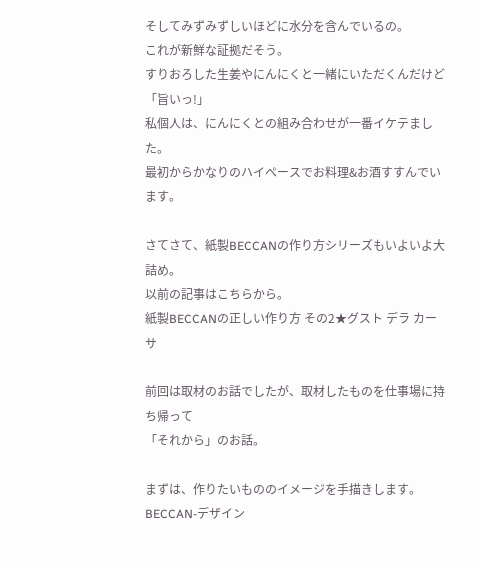そしてみずみずしいほどに水分を含んでいるの。
これが新鮮な証拠だそう。
すりおろした生姜やにんにくと一緒にいただくんだけど
「旨いっ!」
私個人は、にんにくとの組み合わせが一番イケテました。
最初からかなりのハイペースでお料理&お酒すすんでいます。

さてさて、紙製BECCANの作り方シリーズもいよいよ大詰め。
以前の記事はこちらから。
紙製BECCANの正しい作り方 その2★グスト デラ カーサ

前回は取材のお話でしたが、取材したものを仕事場に持ち帰って
「それから」のお話。

まずは、作りたいもののイメージを手描きします。
BECCAN-デザイン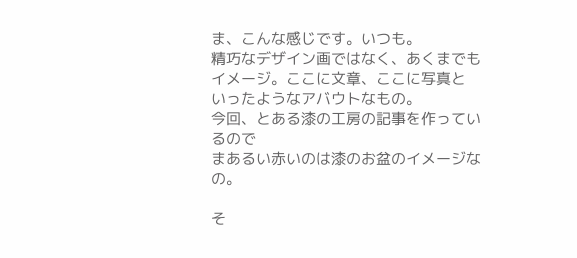ま、こんな感じです。いつも。
精巧なデザイン画ではなく、あくまでもイメージ。ここに文章、ここに写真と
いったようなアバウトなもの。
今回、とある漆の工房の記事を作っているので
まあるい赤いのは漆のお盆のイメージなの。

そ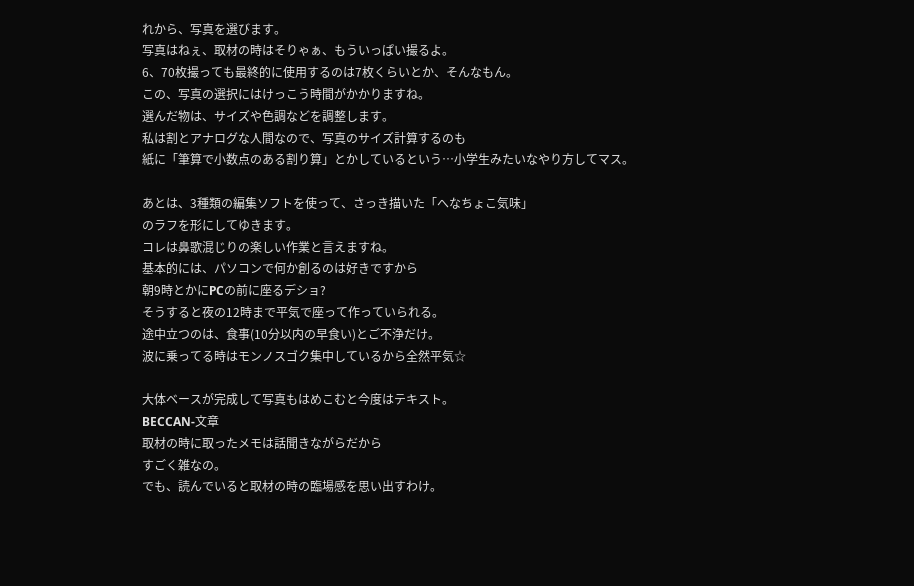れから、写真を選びます。
写真はねぇ、取材の時はそりゃぁ、もういっぱい撮るよ。
6、70枚撮っても最終的に使用するのは7枚くらいとか、そんなもん。
この、写真の選択にはけっこう時間がかかりますね。
選んだ物は、サイズや色調などを調整します。
私は割とアナログな人間なので、写真のサイズ計算するのも
紙に「筆算で小数点のある割り算」とかしているという…小学生みたいなやり方してマス。

あとは、3種類の編集ソフトを使って、さっき描いた「へなちょこ気味」
のラフを形にしてゆきます。
コレは鼻歌混じりの楽しい作業と言えますね。
基本的には、パソコンで何か創るのは好きですから
朝9時とかにPCの前に座るデショ?
そうすると夜の12時まで平気で座って作っていられる。
途中立つのは、食事(10分以内の早食い)とご不浄だけ。
波に乗ってる時はモンノスゴク集中しているから全然平気☆

大体ベースが完成して写真もはめこむと今度はテキスト。
BECCAN-文章
取材の時に取ったメモは話聞きながらだから
すごく雑なの。
でも、読んでいると取材の時の臨場感を思い出すわけ。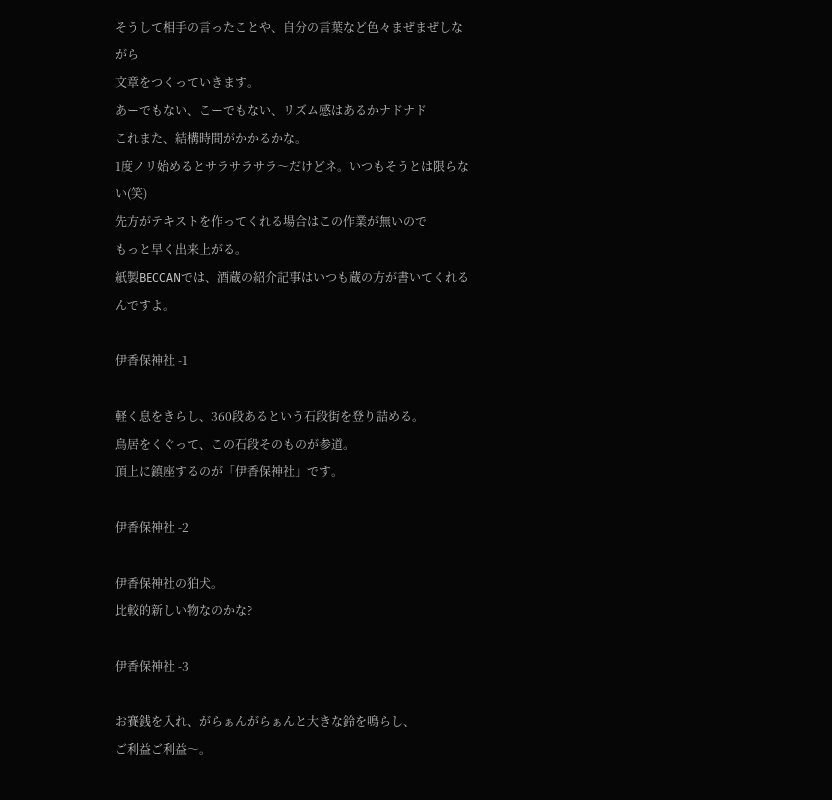そうして相手の言ったことや、自分の言葉など色々まぜまぜしながら
文章をつくっていきます。
あーでもない、こーでもない、リズム感はあるかナドナド
これまた、結構時間がかかるかな。
1度ノリ始めるとサラサラサラ〜だけどネ。いつもそうとは限らない(笑)
先方がテキストを作ってくれる場合はこの作業が無いので
もっと早く出来上がる。
紙製BECCANでは、酒蔵の紹介記事はいつも蔵の方が書いてくれるんですよ。

伊香保神社 -1

軽く息をきらし、360段あるという石段街を登り詰める。
鳥居をくぐって、この石段そのものが参道。
頂上に鎮座するのが「伊香保神社」です。

伊香保神社 -2

伊香保神社の狛犬。
比較的新しい物なのかな?

伊香保神社 -3

お賽銭を入れ、がらぁんがらぁんと大きな鈴を鳴らし、
ご利益ご利益〜。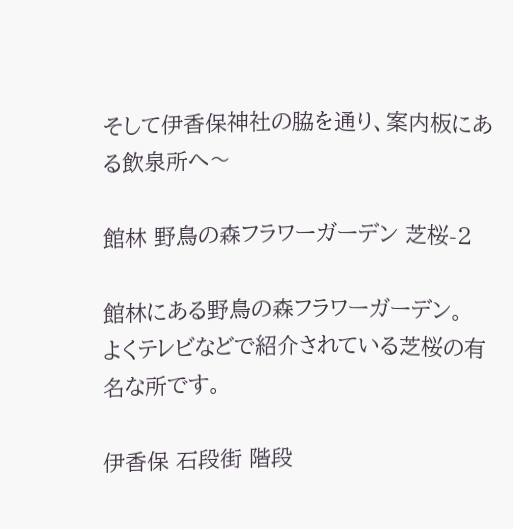そして伊香保神社の脇を通り、案内板にある飲泉所へ〜

館林 野鳥の森フラワーガーデン 芝桜-2

館林にある野鳥の森フラワーガーデン。
よくテレビなどで紹介されている芝桜の有名な所です。

伊香保 石段街 階段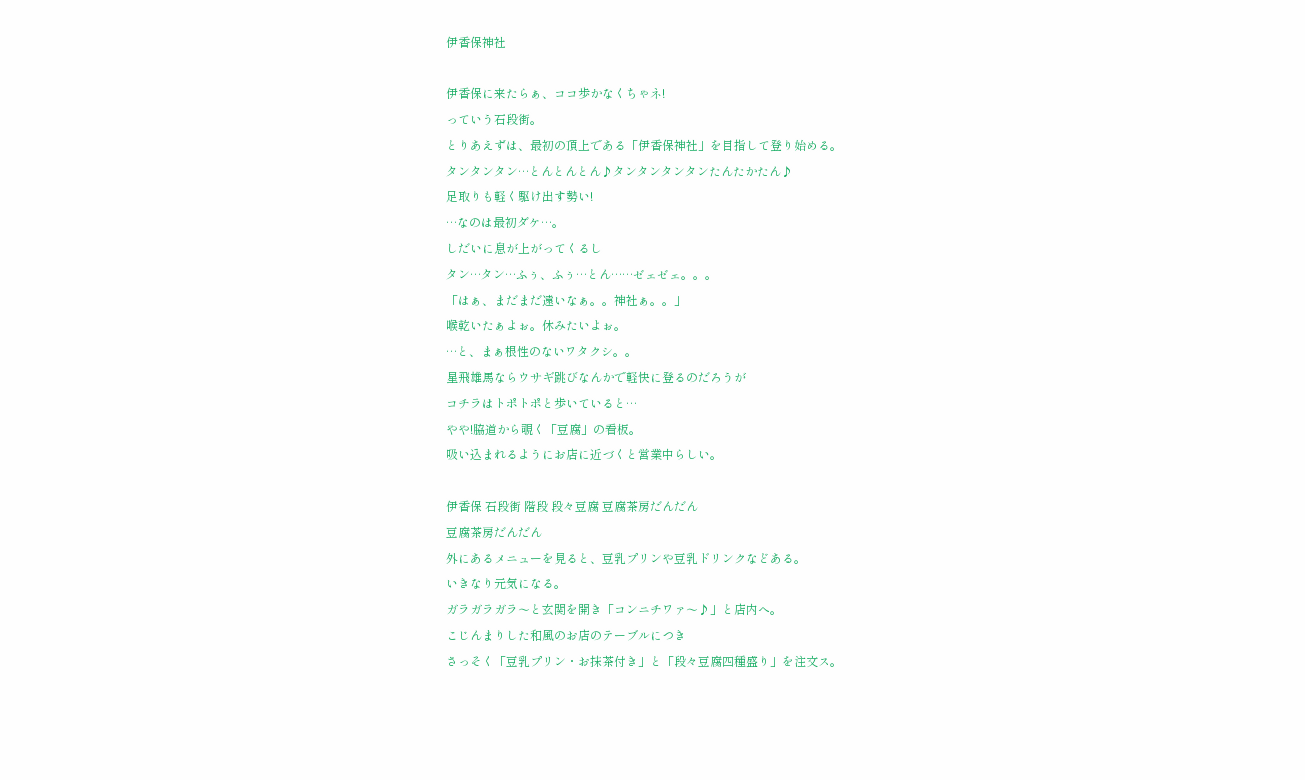伊香保神社

伊香保に来たらぁ、ココ歩かなくちゃネ!
っていう石段街。
とりあえずは、最初の頂上である「伊香保神社」を目指して登り始める。
タンタンタン…とんとんとん♪タンタンタンタンたんたかたん♪
足取りも軽く駆け出す勢い!
…なのは最初ダケ…。
しだいに息が上がってくるし
タン…タン…ふぅ、ふぅ…とん……ゼェゼェ。。。
「はぁ、まだまだ遠いなぁ。。神社ぁ。。」
喉乾いたぁよぉ。休みたいよぉ。
…と、まぁ根性のないワタクシ。。
星飛雄馬ならウサギ跳びなんかで軽快に登るのだろうが
コチラはトポトポと歩いていると…
やや!脇道から覗く「豆腐」の看板。
吸い込まれるようにお店に近づくと営業中らしい。

伊香保 石段街 階段 段々豆腐 豆腐茶房だんだん
豆腐茶房だんだん
外にあるメニューを見ると、豆乳プリンや豆乳ドリンクなどある。
いきなり元気になる。
ガラガラガラ〜と玄関を開き「コンニチワァ〜♪」と店内へ。
こじんまりした和風のお店のテーブルにつき
さっそく「豆乳プリン・お抹茶付き」と「段々豆腐四種盛り」を注文ス。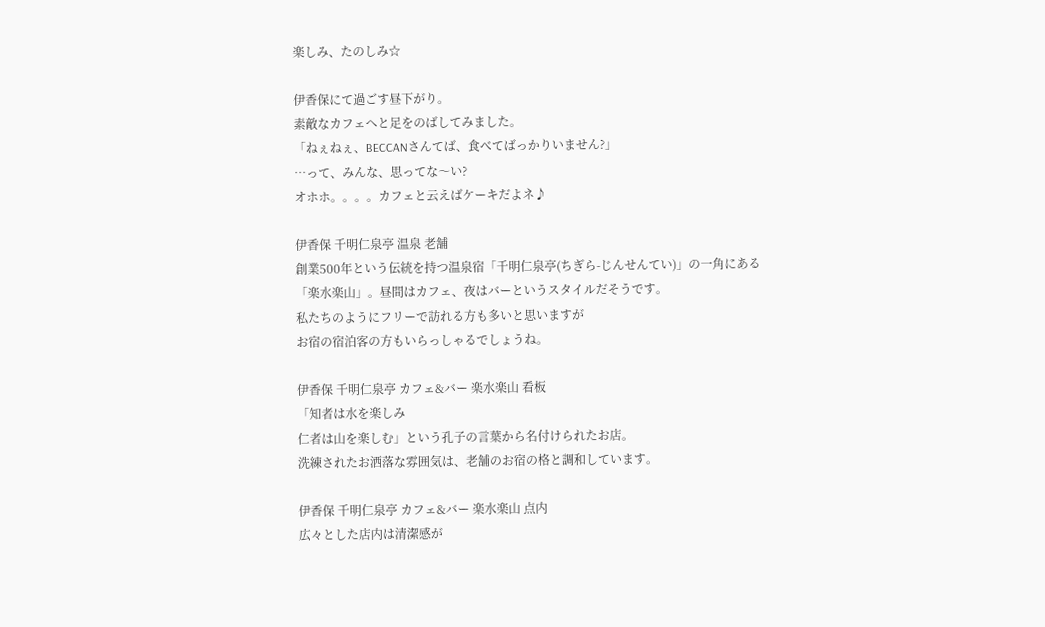楽しみ、たのしみ☆

伊香保にて過ごす昼下がり。
素敵なカフェへと足をのばしてみました。
「ねぇねぇ、BECCANさんてば、食べてばっかりいません?」
…って、みんな、思ってな〜い?
オホホ。。。。カフェと云えばケーキだよネ♪

伊香保 千明仁泉亭 温泉 老舗
創業500年という伝統を持つ温泉宿「千明仁泉亭(ちぎら-じんせんてい)」の一角にある
「楽水楽山」。昼間はカフェ、夜はバーというスタイルだそうです。
私たちのようにフリーで訪れる方も多いと思いますが
お宿の宿泊客の方もいらっしゃるでしょうね。

伊香保 千明仁泉亭 カフェ&バー 楽水楽山 看板
「知者は水を楽しみ
仁者は山を楽しむ」という孔子の言葉から名付けられたお店。
洗練されたお洒落な雰囲気は、老舗のお宿の格と調和しています。

伊香保 千明仁泉亭 カフェ&バー 楽水楽山 点内
広々とした店内は清潔感が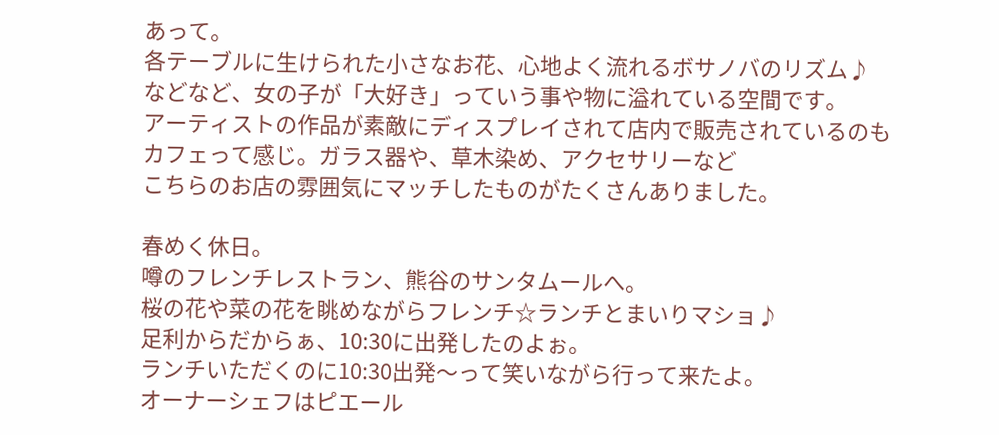あって。
各テーブルに生けられた小さなお花、心地よく流れるボサノバのリズム♪
などなど、女の子が「大好き」っていう事や物に溢れている空間です。
アーティストの作品が素敵にディスプレイされて店内で販売されているのも
カフェって感じ。ガラス器や、草木染め、アクセサリーなど
こちらのお店の雰囲気にマッチしたものがたくさんありました。

春めく休日。
噂のフレンチレストラン、熊谷のサンタムールへ。
桜の花や菜の花を眺めながらフレンチ☆ランチとまいりマショ♪
足利からだからぁ、10:30に出発したのよぉ。
ランチいただくのに10:30出発〜って笑いながら行って来たよ。
オーナーシェフはピエール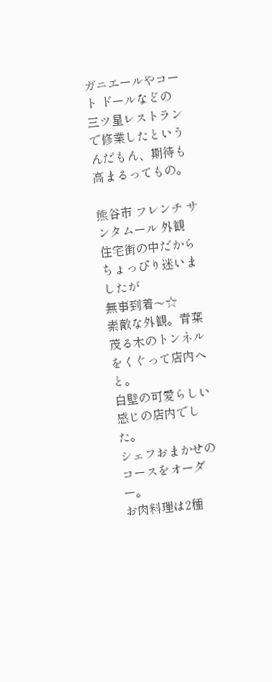ガニエールやコート ドールなどの
三ツ星レストランで修業したというんだもん、期待も高まるってもの。

熊谷市 フレンチ サンタムール 外観
住宅街の中だからちょっぴり迷いましたが
無事到着〜☆
素敵な外観。青葉茂る木のトンネルをくぐって店内へと。
白壁の可愛らしい感じの店内でした。
シェフおまかせのコースをオーダー。
お肉料理は2種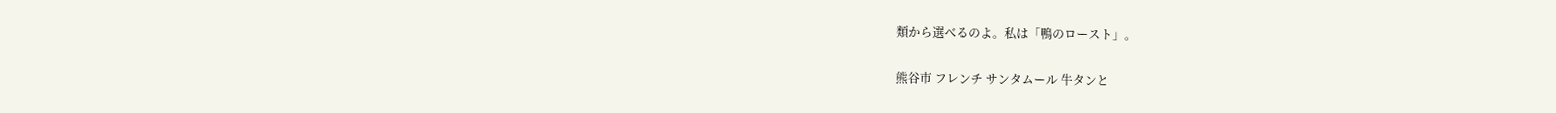類から選べるのよ。私は「鴨のロースト」。

熊谷市 フレンチ サンタムール 牛タンと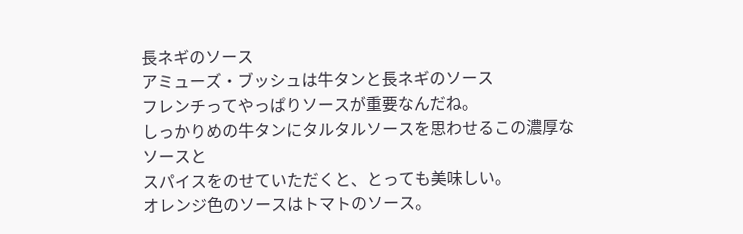長ネギのソース
アミューズ・ブッシュは牛タンと長ネギのソース
フレンチってやっぱりソースが重要なんだね。
しっかりめの牛タンにタルタルソースを思わせるこの濃厚なソースと
スパイスをのせていただくと、とっても美味しい。
オレンジ色のソースはトマトのソース。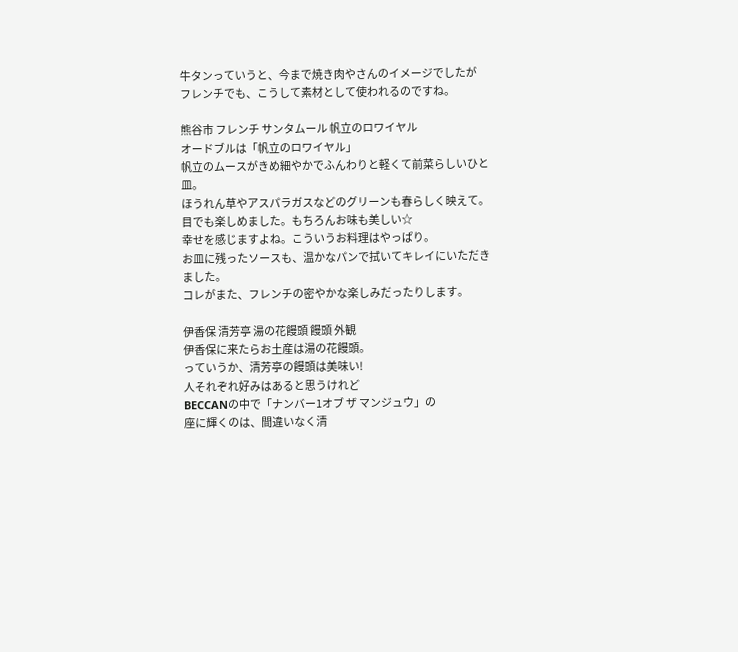牛タンっていうと、今まで焼き肉やさんのイメージでしたが
フレンチでも、こうして素材として使われるのですね。

熊谷市 フレンチ サンタムール 帆立のロワイヤル
オードブルは「帆立のロワイヤル」
帆立のムースがきめ細やかでふんわりと軽くて前菜らしいひと皿。
ほうれん草やアスパラガスなどのグリーンも春らしく映えて。
目でも楽しめました。もちろんお味も美しい☆
幸せを感じますよね。こういうお料理はやっぱり。
お皿に残ったソースも、温かなパンで拭いてキレイにいただきました。
コレがまた、フレンチの密やかな楽しみだったりします。

伊香保 清芳亭 湯の花饅頭 饅頭 外観
伊香保に来たらお土産は湯の花饅頭。
っていうか、清芳亭の饅頭は美味い!
人それぞれ好みはあると思うけれど
BECCANの中で「ナンバー1オブ ザ マンジュウ」の
座に輝くのは、間違いなく清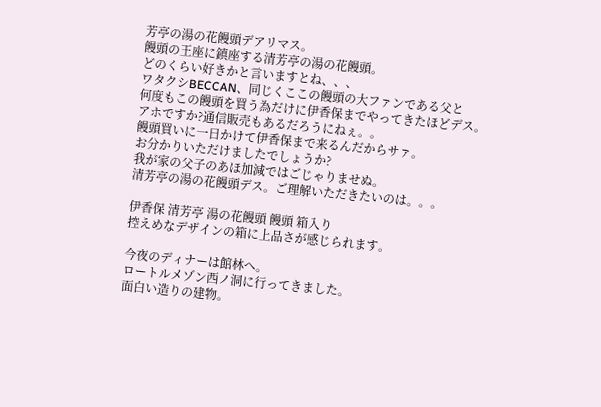芳亭の湯の花饅頭デアリマス。
饅頭の王座に鎮座する清芳亭の湯の花饅頭。
どのくらい好きかと言いますとね、、、
ワタクシBECCAN、同じくここの饅頭の大ファンである父と
何度もこの饅頭を買う為だけに伊香保までやってきたほどデス。
アホですか?通信販売もあるだろうにねぇ。。
饅頭買いに一日かけて伊香保まで来るんだからサァ。
お分かりいただけましたでしょうか?
我が家の父子のあほ加減ではごじゃりませぬ。
清芳亭の湯の花饅頭デス。ご理解いただきたいのは。。。

伊香保 清芳亭 湯の花饅頭 饅頭 箱入り
控えめなデザインの箱に上品さが感じられます。

今夜のディナーは館林へ。
ロートルメゾン西ノ洞に行ってきました。
面白い造りの建物。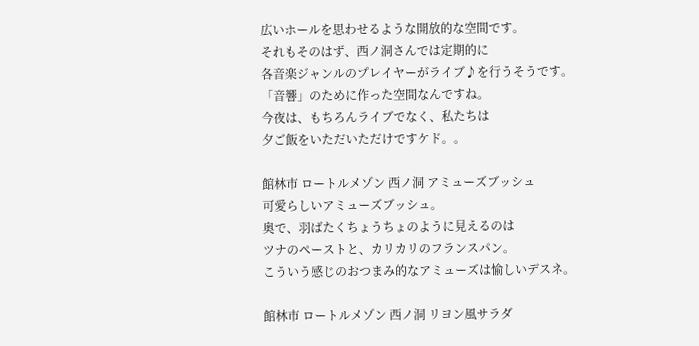広いホールを思わせるような開放的な空間です。
それもそのはず、西ノ洞さんでは定期的に
各音楽ジャンルのプレイヤーがライブ♪を行うそうです。
「音響」のために作った空間なんですね。
今夜は、もちろんライブでなく、私たちは
夕ご飯をいただいただけですケド。。

館林市 ロートルメゾン 西ノ洞 アミューズブッシュ
可愛らしいアミューズブッシュ。
奥で、羽ばたくちょうちょのように見えるのは
ツナのペーストと、カリカリのフランスパン。
こういう感じのおつまみ的なアミューズは愉しいデスネ。

館林市 ロートルメゾン 西ノ洞 リヨン風サラダ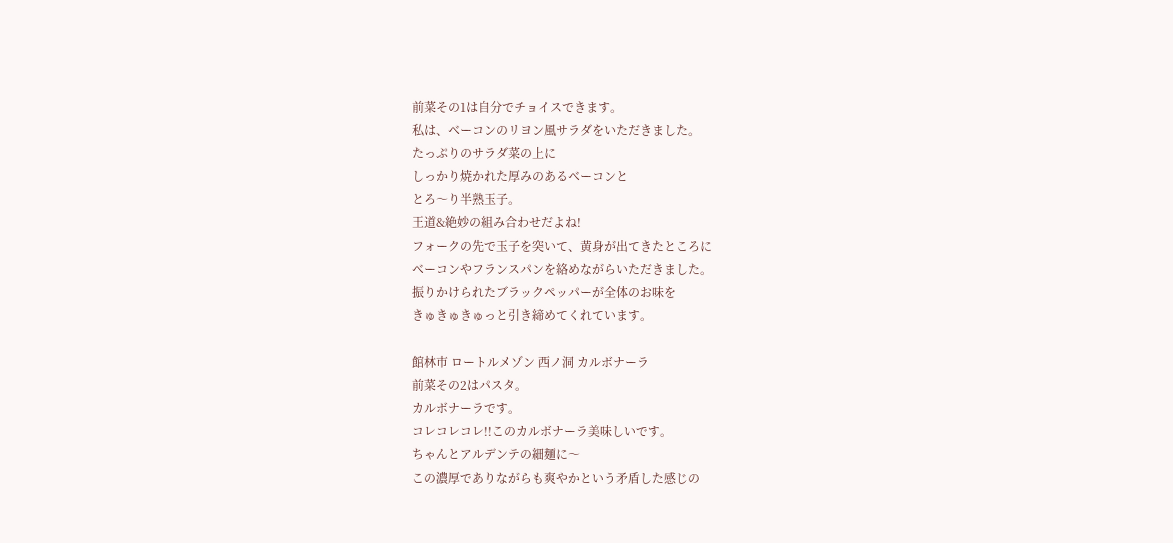前菜その1は自分でチョイスできます。
私は、ベーコンのリヨン風サラダをいただきました。
たっぷりのサラダ菜の上に
しっかり焼かれた厚みのあるベーコンと
とろ〜り半熟玉子。
王道&絶妙の組み合わせだよね!
フォークの先で玉子を突いて、黄身が出てきたところに
ベーコンやフランスパンを絡めながらいただきました。
振りかけられたブラックペッパーが全体のお味を
きゅきゅきゅっと引き締めてくれています。

館林市 ロートルメゾン 西ノ洞 カルボナーラ
前菜その2はパスタ。
カルボナーラです。
コレコレコレ!!このカルボナーラ美味しいです。
ちゃんとアルデンテの細麺に〜
この濃厚でありながらも爽やかという矛盾した感じの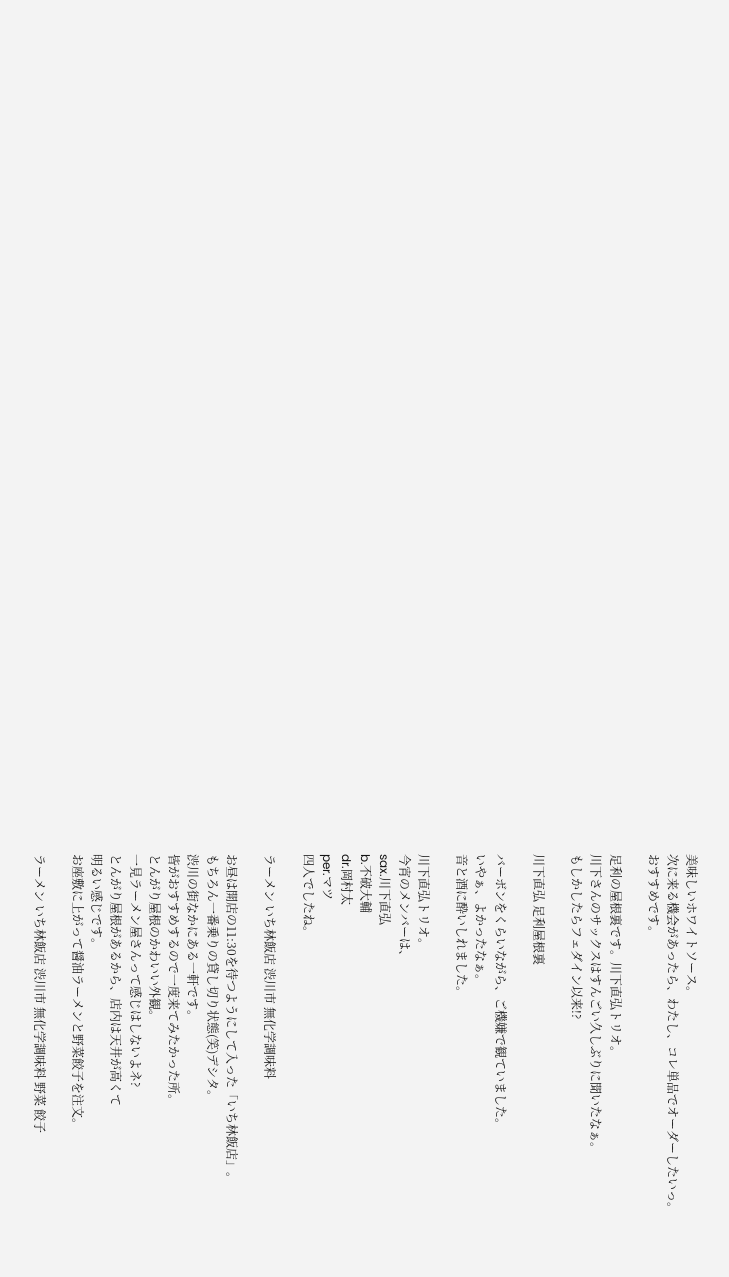美味しいホワイトソース。
次に来る機会があったら、わたし、コレ単品でオーダーしたいっ。
おすすめです。

足利の屋根裏です。川下直弘トリオ。
川下さんのサックスはすんごい久しぶりに聞いたなぁ。
もしかしたらフェダイン以来!?

川下直弘 足利屋根裏

バーボンをくらいながら、ご機嫌で観ていました。
いやぁ、よかったなぁ。
音と酒に酔いしれました。

川下直弘トリオ。
今宵のメンバーは、
sax.川下直弘
b.不破大輔
dr.岡村太
per.マツ
四人でしたね。

ラーメン いち林飯店 渋川市 無化学調味料

お昼は開店の11:30を待つようにして入った「いち林飯店」。
もちろん一番乗りの貸し切り状態(笑)デシタ。
渋川の街なかにある一軒です。
皆がおすすめするので一度来てみたかった所。
とんがり屋根のかわいい外観。
一見ラーメン屋さんって感じはしないよネ?
とんがり屋根があるから、店内は天井が高くて
明るい感じです。
お座敷に上がって醤油ラーメンと野菜餃子を注文。

ラーメン いち林飯店 渋川市 無化学調味料 野菜 餃子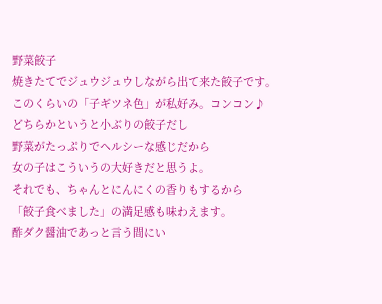野菜餃子
焼きたてでジュウジュウしながら出て来た餃子です。
このくらいの「子ギツネ色」が私好み。コンコン♪
どちらかというと小ぶりの餃子だし
野菜がたっぷりでヘルシーな感じだから
女の子はこういうの大好きだと思うよ。
それでも、ちゃんとにんにくの香りもするから
「餃子食べました」の満足感も味わえます。
酢ダク醤油であっと言う間にい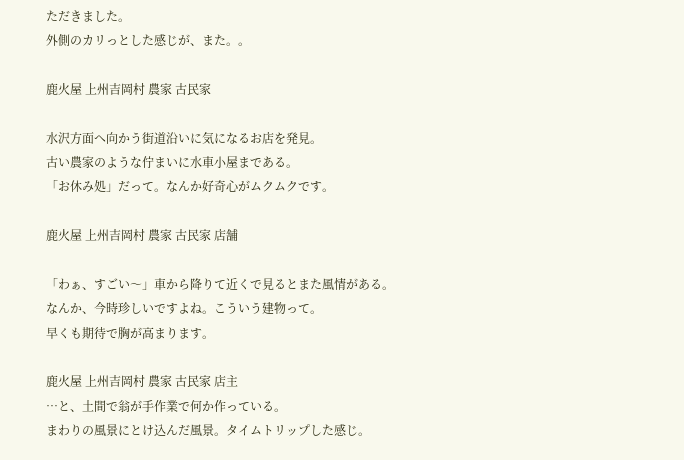ただきました。
外側のカリっとした感じが、また。。

鹿火屋 上州吉岡村 農家 古民家

水沢方面へ向かう街道沿いに気になるお店を発見。
古い農家のような佇まいに水車小屋まである。
「お休み処」だって。なんか好奇心がムクムクです。

鹿火屋 上州吉岡村 農家 古民家 店舗

「わぁ、すごい〜」車から降りて近くで見るとまた風情がある。
なんか、今時珍しいですよね。こういう建物って。
早くも期待で胸が高まります。

鹿火屋 上州吉岡村 農家 古民家 店主
…と、土間で翁が手作業で何か作っている。
まわりの風景にとけ込んだ風景。タイムトリップした感じ。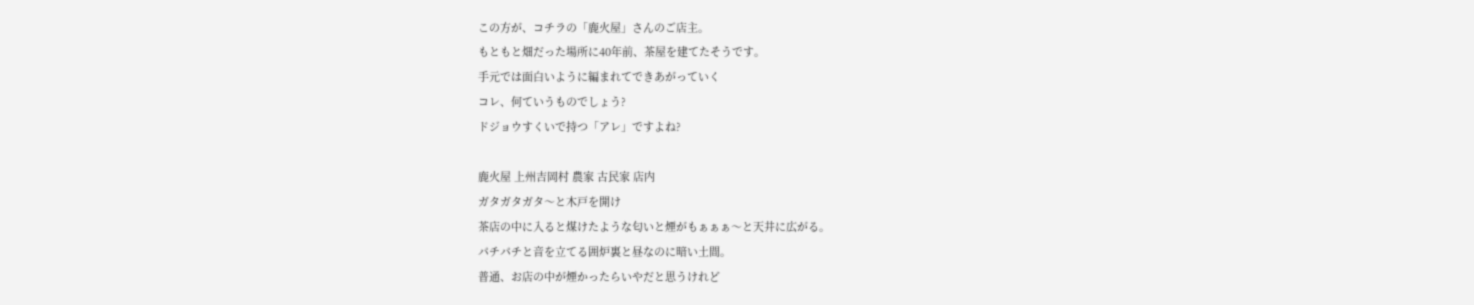この方が、コチラの「鹿火屋」さんのご店主。
もともと畑だった場所に40年前、茶屋を建てたそうです。
手元では面白いように編まれてできあがっていく
コレ、何ていうものでしょう?
ドジョウすくいで持つ「アレ」ですよね?

鹿火屋 上州吉岡村 農家 古民家 店内
ガタガタガタ〜と木戸を開け
茶店の中に入ると煤けたような匂いと煙がもぁぁぁ〜と天井に広がる。
パチパチと音を立てる囲炉裏と昼なのに暗い土間。
普通、お店の中が煙かったらいやだと思うけれど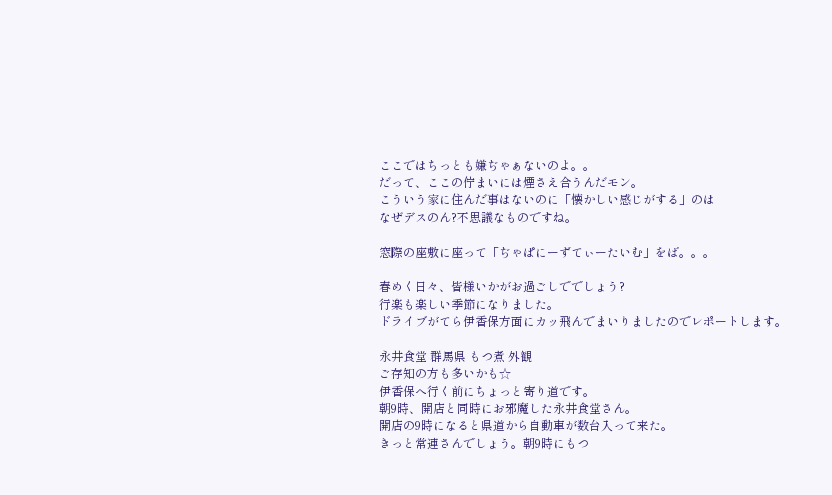ここではちっとも嫌ぢゃぁないのよ。。
だって、ここの佇まいには煙さえ合うんだモン。
こういう家に住んだ事はないのに「懐かしい感じがする」のは
なぜデスのん?不思議なものですね。

窓際の座敷に座って「ぢゃぱにーずてぃーたいむ」をば。。。

春めく日々、皆様いかがお過ごしででしょう?
行楽も楽しい季節になりました。
ドライブがてら伊香保方面にカッ飛んでまいりましたのでレポートします。

永井食堂 群馬県 もつ煮 外観
ご存知の方も多いかも☆
伊香保へ行く前にちょっと寄り道です。
朝9時、開店と同時にお邪魔した永井食堂さん。
開店の9時になると県道から自動車が数台入って来た。
きっと常連さんでしょう。朝9時にもつ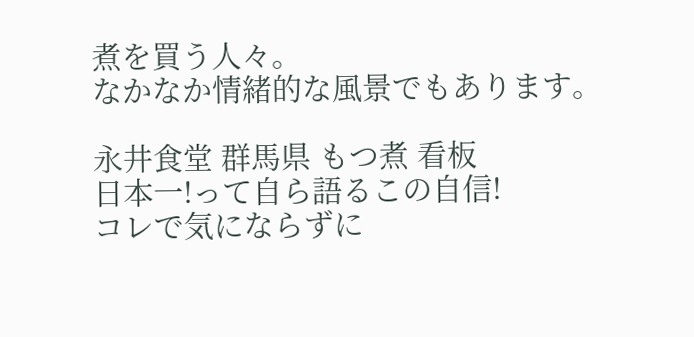煮を買う人々。
なかなか情緒的な風景でもあります。

永井食堂 群馬県 もつ煮 看板
日本一!って自ら語るこの自信!
コレで気にならずに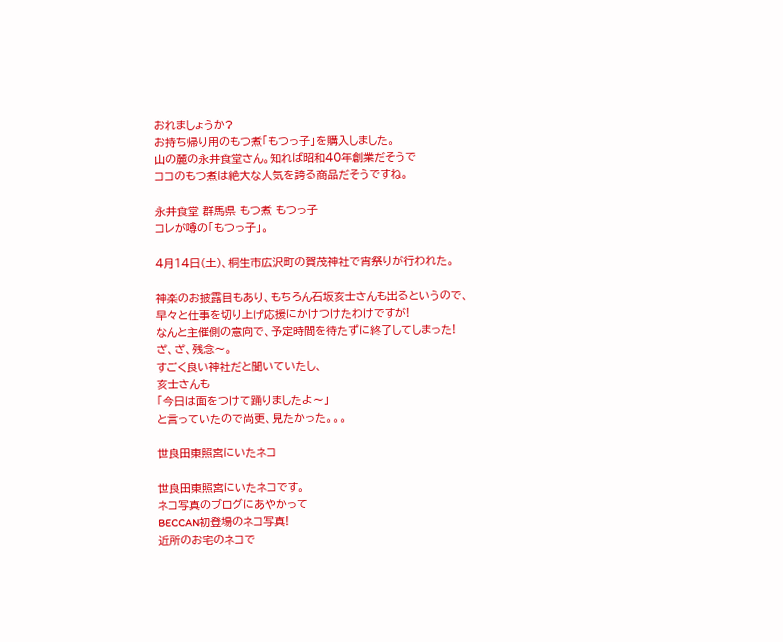おれましょうか?
お持ち帰り用のもつ煮「もつっ子」を購入しました。
山の麓の永井食堂さん。知れば昭和40年創業だそうで
ココのもつ煮は絶大な人気を誇る商品だそうですね。

永井食堂 群馬県 もつ煮 もつっ子
コレが噂の「もつっ子」。

4月14日(土)、桐生市広沢町の賀茂神社で宵祭りが行われた。

神楽のお披露目もあり、もちろん石坂亥士さんも出るというので、
早々と仕事を切り上げ応援にかけつけたわけですが!
なんと主催側の意向で、予定時間を待たずに終了してしまった!
ざ、ざ、残念〜。
すごく良い神社だと聞いていたし、
亥士さんも
「今日は面をつけて踊りましたよ〜」
と言っていたので尚更、見たかった。。。

世良田東照宮にいたネコ

世良田東照宮にいたネコです。
ネコ写真のブログにあやかって
BECCAN初登場のネコ写真!
近所のお宅のネコで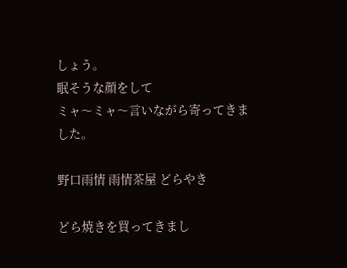しょう。
眠そうな顔をして
ミャ〜ミャ〜言いながら寄ってきました。

野口雨情 雨情茶屋 どらやき

どら焼きを買ってきまし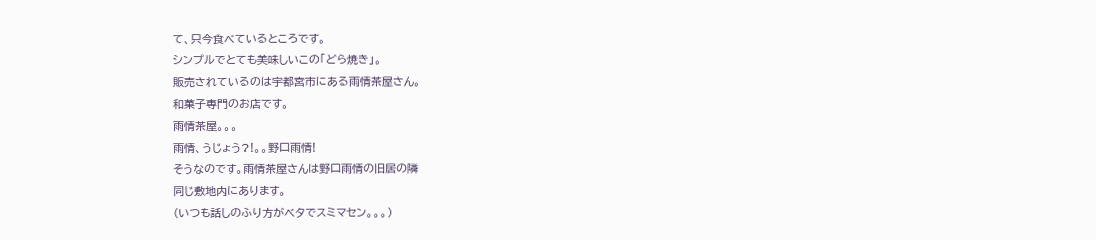て、只今食べているところです。
シンプルでとても美味しいこの「どら焼き」。
販売されているのは宇都宮市にある雨情茶屋さん。
和菓子専門のお店です。
雨情茶屋。。。
雨情、うじょう?!。。野口雨情!
そうなのです。雨情茶屋さんは野口雨情の旧居の隣
同じ敷地内にあります。
(いつも話しのふり方がベタでスミマセン。。。)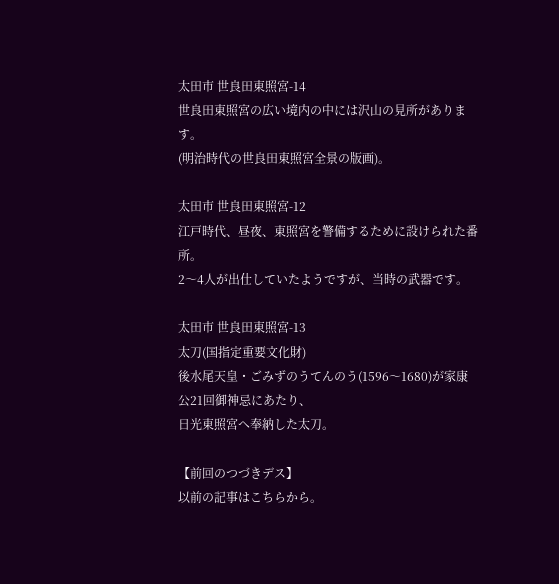太田市 世良田東照宮-14
世良田東照宮の広い境内の中には沢山の見所があります。
(明治時代の世良田東照宮全景の版画)。

太田市 世良田東照宮-12
江戸時代、昼夜、東照宮を警備するために設けられた番所。
2〜4人が出仕していたようですが、当時の武器です。

太田市 世良田東照宮-13
太刀(国指定重要文化財)
後水尾天皇・ごみずのうてんのう(1596〜1680)が家康公21回御神忌にあたり、
日光東照宮へ奉納した太刀。

【前回のつづきデス】
以前の記事はこちらから。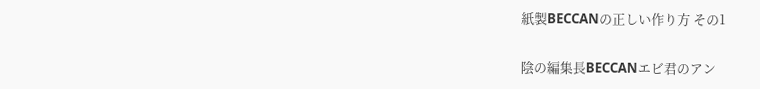紙製BECCANの正しい作り方 その1

陰の編集長BECCANエビ君のアン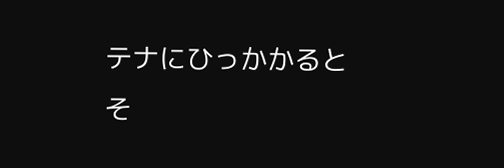テナにひっかかると
そ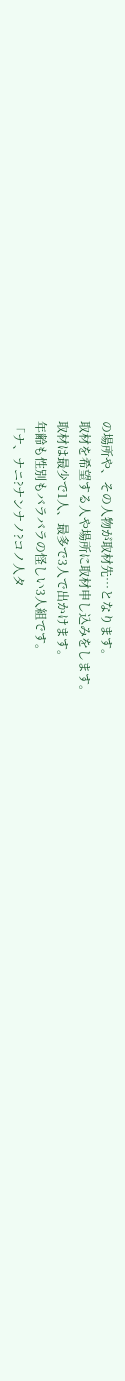の場所や、その人物が取材先…となります。
取材を希望する人や場所に取材申し込みをします。
取材は最少で1人、最多で3人で出かけます。
年齢も性別もバラバラの怪しい3人組です。
「ナ、ナニ?ナンナノ?コノ人タ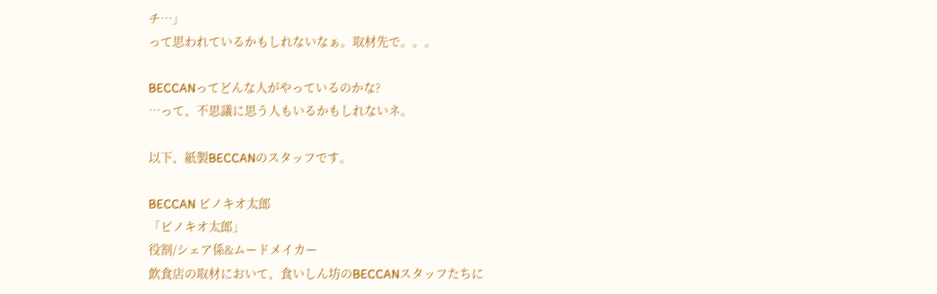チ…」
って思われているかもしれないなぁ。取材先で。。。

BECCANってどんな人がやっているのかな?
…って、不思議に思う人もいるかもしれないネ。

以下、紙製BECCANのスタッフです。

BECCAN ピノキオ太郎
「ピノキオ太郎」
役割/シェア係&ムードメイカー
飲食店の取材において、食いしん坊のBECCANスタッフたちに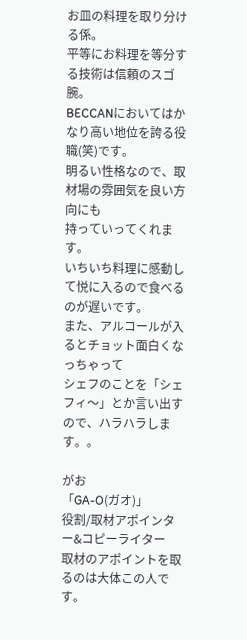お皿の料理を取り分ける係。
平等にお料理を等分する技術は信頼のスゴ腕。
BECCANにおいてはかなり高い地位を誇る役職(笑)です。
明るい性格なので、取材場の雰囲気を良い方向にも
持っていってくれます。
いちいち料理に感動して悦に入るので食べるのが遅いです。
また、アルコールが入るとチョット面白くなっちゃって
シェフのことを「シェフィ〜」とか言い出すので、ハラハラします。。

がお
「GA-O(ガオ)」
役割/取材アポインター&コピーライター
取材のアポイントを取るのは大体この人です。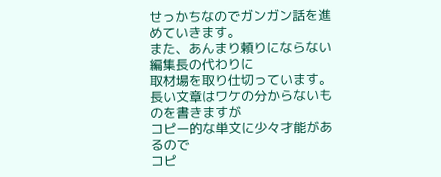せっかちなのでガンガン話を進めていきます。
また、あんまり頼りにならない編集長の代わりに
取材場を取り仕切っています。
長い文章はワケの分からないものを書きますが
コピー的な単文に少々才能があるので
コピ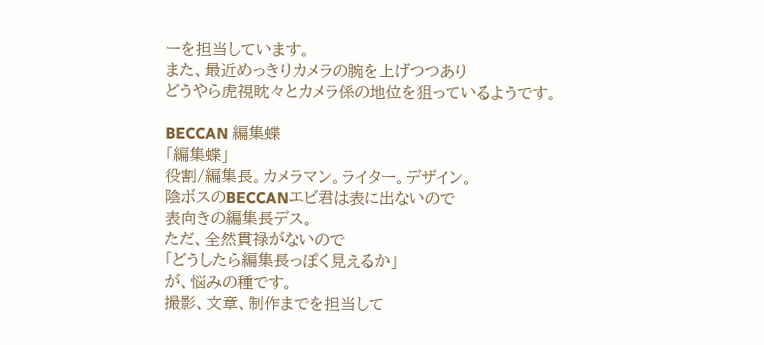ーを担当しています。
また、最近めっきりカメラの腕を上げつつあり
どうやら虎視眈々とカメラ係の地位を狙っているようです。

BECCAN 編集蝶
「編集蝶」
役割/編集長。カメラマン。ライター。デザイン。
陰ボスのBECCANエビ君は表に出ないので
表向きの編集長デス。
ただ、全然貫禄がないので
「どうしたら編集長っぽく見えるか」
が、悩みの種です。
撮影、文章、制作までを担当して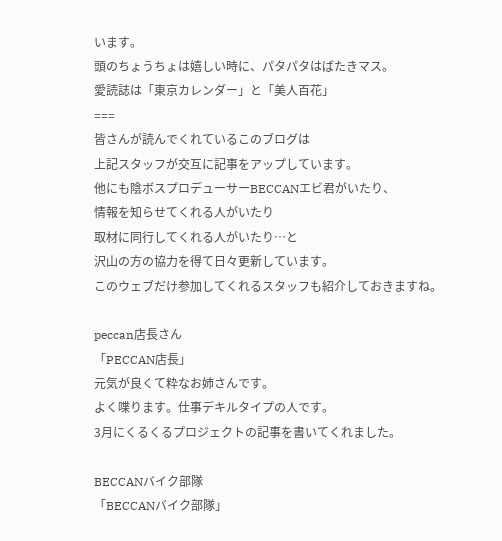います。
頭のちょうちょは嬉しい時に、パタパタはばたきマス。
愛読誌は「東京カレンダー」と「美人百花」
===
皆さんが読んでくれているこのブログは
上記スタッフが交互に記事をアップしています。
他にも陰ボスプロデューサーBECCANエビ君がいたり、
情報を知らせてくれる人がいたり
取材に同行してくれる人がいたり…と
沢山の方の協力を得て日々更新しています。
このウェブだけ参加してくれるスタッフも紹介しておきますね。

peccan店長さん
「PECCAN店長」
元気が良くて粋なお姉さんです。
よく喋ります。仕事デキルタイプの人です。
3月にくるくるプロジェクトの記事を書いてくれました。

BECCANバイク部隊
「BECCANバイク部隊」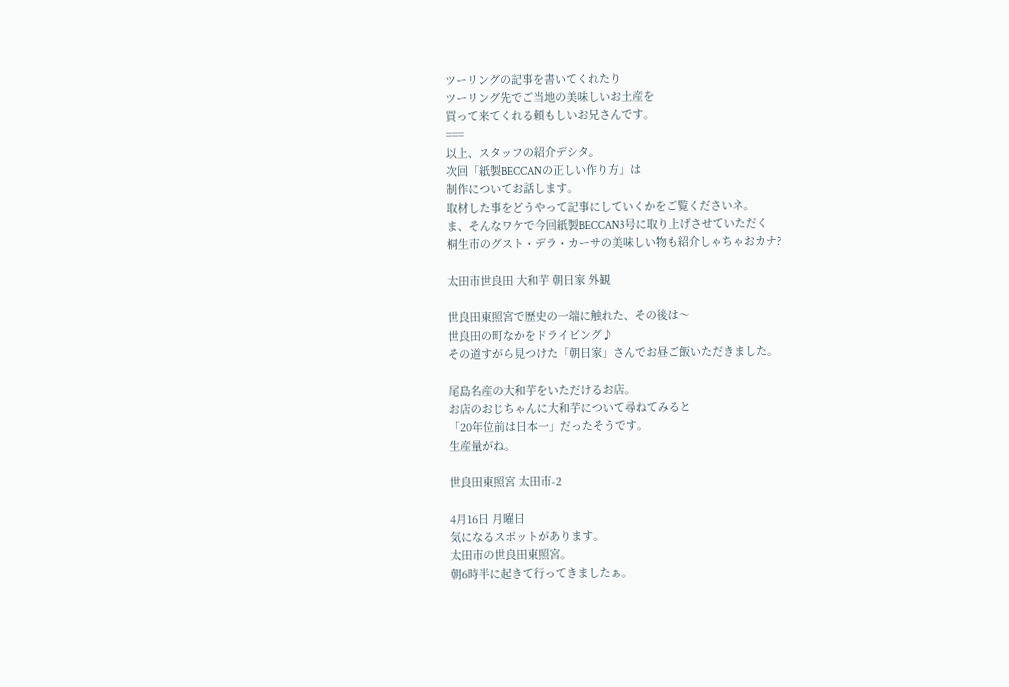ツーリングの記事を書いてくれたり
ツーリング先でご当地の美味しいお土産を
買って来てくれる頼もしいお兄さんです。
===
以上、スタッフの紹介デシタ。
次回「紙製BECCANの正しい作り方」は
制作についてお話します。
取材した事をどうやって記事にしていくかをご覧くださいネ。
ま、そんなワケで今回紙製BECCAN3号に取り上げさせていただく
桐生市のグスト・デラ・カーサの美味しい物も紹介しゃちゃおカナ?

太田市世良田 大和芋 朝日家 外観

世良田東照宮で歴史の一端に触れた、その後は〜
世良田の町なかをドライビング♪
その道すがら見つけた「朝日家」さんでお昼ご飯いただきました。

尾島名産の大和芋をいただけるお店。
お店のおじちゃんに大和芋について尋ねてみると
「20年位前は日本一」だったそうです。
生産量がね。

世良田東照宮 太田市-2

4月16日 月曜日
気になるスポットがあります。
太田市の世良田東照宮。
朝6時半に起きて行ってきましたぁ。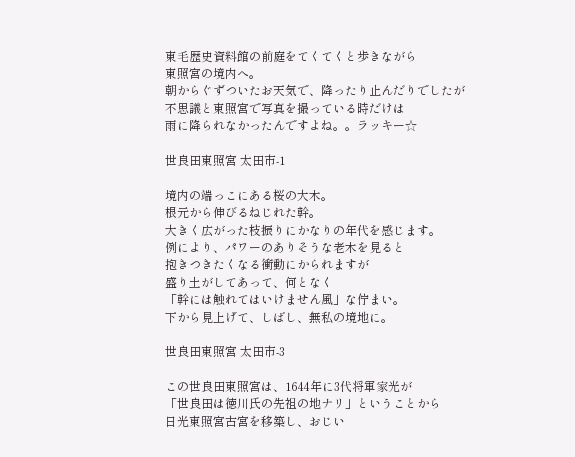東毛歴史資料館の前庭をてくてくと歩きながら
東照宮の境内へ。
朝からぐずついたお天気で、降ったり止んだりでしたが
不思議と東照宮で写真を撮っている時だけは
雨に降られなかったんですよね。。ラッキー☆

世良田東照宮 太田市-1

境内の端っこにある桜の大木。
根元から伸びるねじれた幹。
大きく広がった枝振りにかなりの年代を感じます。
例により、パワーのありそうな老木を見ると
抱きつきたくなる衝動にかられますが
盛り土がしてあって、何となく
「幹には触れてはいけません風」な佇まい。
下から見上げて、しばし、無私の境地に。

世良田東照宮 太田市-3

この世良田東照宮は、1644年に3代将軍家光が
「世良田は徳川氏の先祖の地ナリ」ということから
日光東照宮古宮を移築し、おじい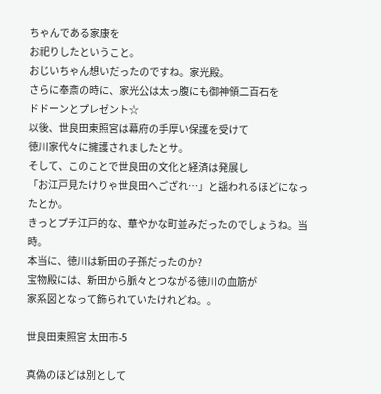ちゃんである家康を
お祀りしたということ。
おじいちゃん想いだったのですね。家光殿。
さらに奉斎の時に、家光公は太っ腹にも御神領二百石を
ドドーンとプレゼント☆
以後、世良田東照宮は幕府の手厚い保護を受けて
徳川家代々に擁護されましたとサ。
そして、このことで世良田の文化と経済は発展し
「お江戸見たけりゃ世良田へござれ…」と謡われるほどになったとか。
きっとプチ江戸的な、華やかな町並みだったのでしょうね。当時。
本当に、徳川は新田の子孫だったのか?
宝物殿には、新田から脈々とつながる徳川の血筋が
家系図となって飾られていたけれどね。。

世良田東照宮 太田市-5

真偽のほどは別として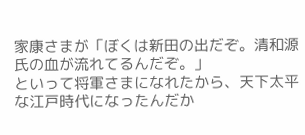家康さまが「ぼくは新田の出だぞ。清和源氏の血が流れてるんだぞ。」
といって将軍さまになれたから、天下太平な江戸時代になったんだか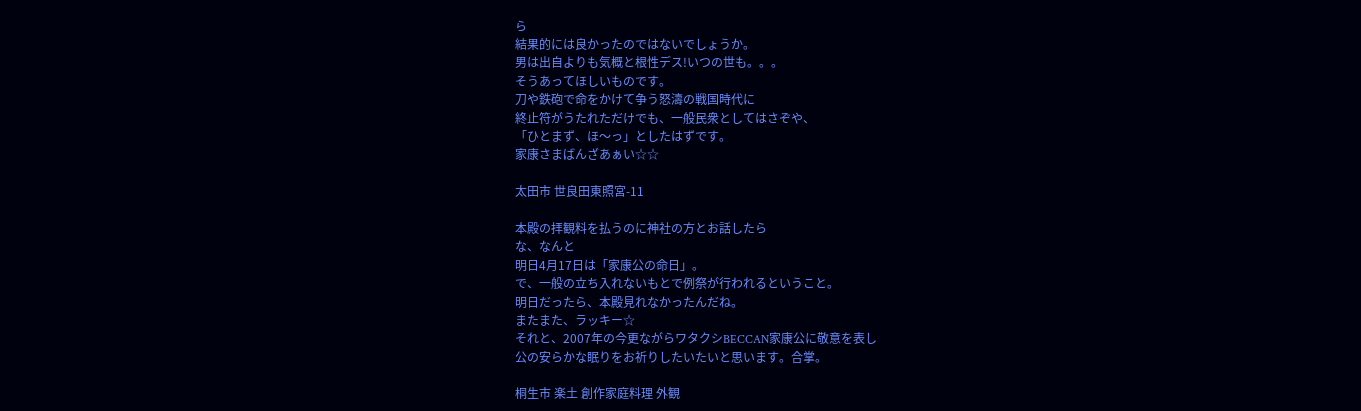ら
結果的には良かったのではないでしょうか。
男は出自よりも気概と根性デス!いつの世も。。。
そうあってほしいものです。
刀や鉄砲で命をかけて争う怒濤の戦国時代に
終止符がうたれただけでも、一般民衆としてはさぞや、
「ひとまず、ほ〜っ」としたはずです。
家康さまばんざあぁい☆☆

太田市 世良田東照宮-11

本殿の拝観料を払うのに神社の方とお話したら
な、なんと
明日4月17日は「家康公の命日」。
で、一般の立ち入れないもとで例祭が行われるということ。
明日だったら、本殿見れなかったんだね。
またまた、ラッキー☆
それと、2007年の今更ながらワタクシBECCAN家康公に敬意を表し
公の安らかな眠りをお祈りしたいたいと思います。合掌。

桐生市 楽土 創作家庭料理 外観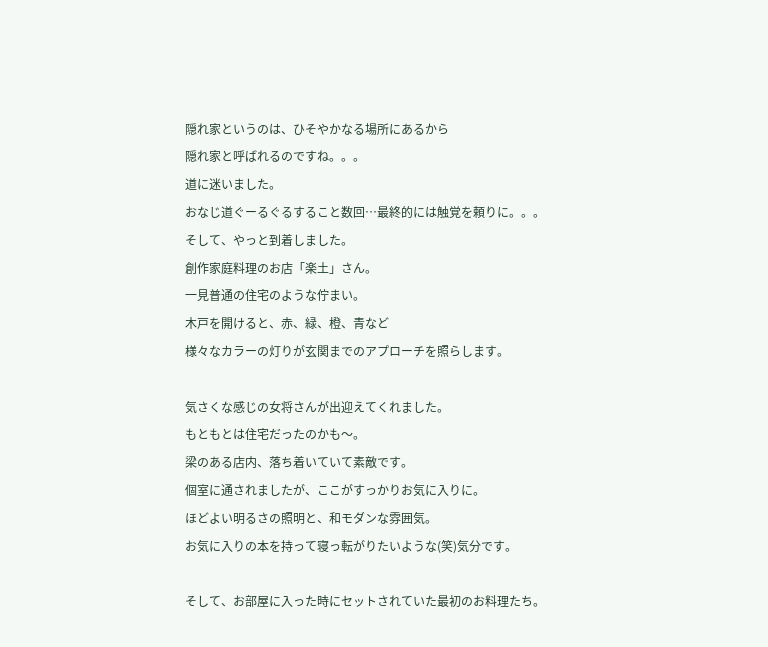隠れ家というのは、ひそやかなる場所にあるから
隠れ家と呼ばれるのですね。。。
道に迷いました。
おなじ道ぐーるぐるすること数回…最終的には触覚を頼りに。。。
そして、やっと到着しました。
創作家庭料理のお店「楽土」さん。
一見普通の住宅のような佇まい。
木戸を開けると、赤、緑、橙、青など
様々なカラーの灯りが玄関までのアプローチを照らします。

気さくな感じの女将さんが出迎えてくれました。
もともとは住宅だったのかも〜。
梁のある店内、落ち着いていて素敵です。
個室に通されましたが、ここがすっかりお気に入りに。
ほどよい明るさの照明と、和モダンな雰囲気。
お気に入りの本を持って寝っ転がりたいような(笑)気分です。

そして、お部屋に入った時にセットされていた最初のお料理たち。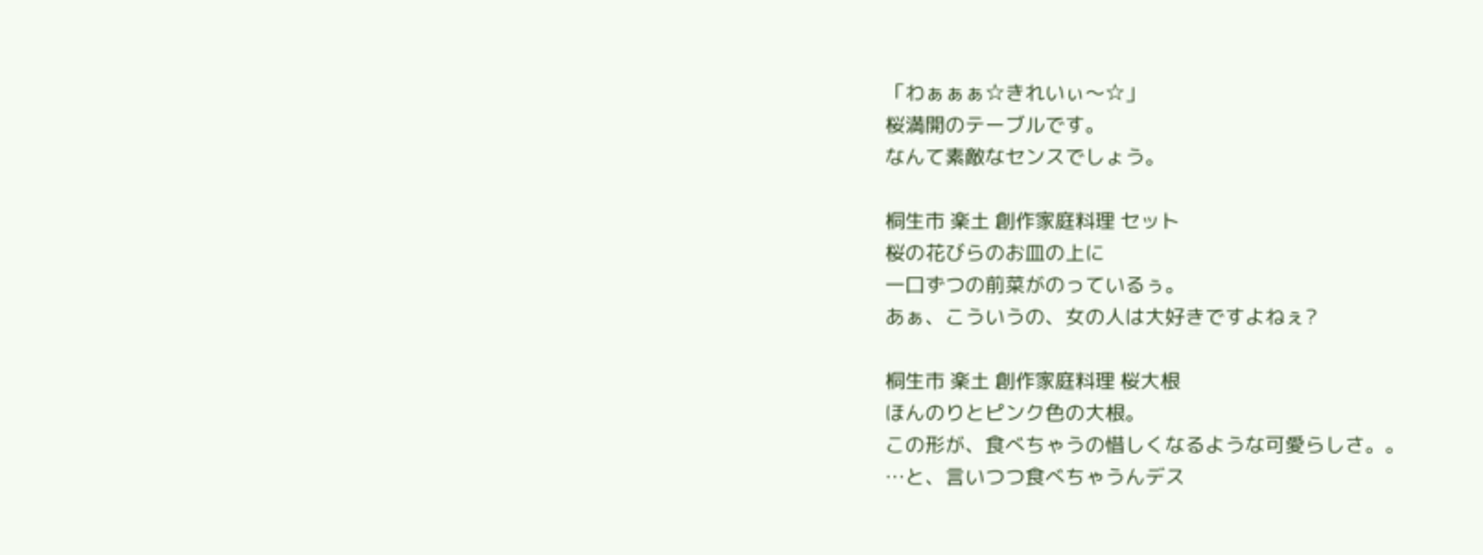「わぁぁぁ☆きれいぃ〜☆」
桜満開のテーブルです。
なんて素敵なセンスでしょう。

桐生市 楽土 創作家庭料理 セット
桜の花びらのお皿の上に
一口ずつの前菜がのっているぅ。
あぁ、こういうの、女の人は大好きですよねぇ?

桐生市 楽土 創作家庭料理 桜大根
ほんのりとピンク色の大根。
この形が、食べちゃうの惜しくなるような可愛らしさ。。
…と、言いつつ食べちゃうんデス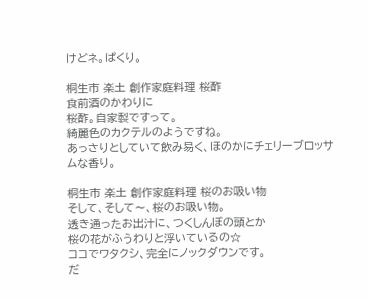けどネ。ぱくり。

桐生市 楽土 創作家庭料理 桜酢
食前酒のかわりに
桜酢。自家製ですって。
綺麗色のカクテルのようですね。
あっさりとしていて飲み易く、ほのかにチェリーブロッサムな香り。

桐生市 楽土 創作家庭料理 桜のお吸い物
そして、そして〜、桜のお吸い物。
透き通ったお出汁に、つくしんぼの頭とか
桜の花がふうわりと浮いているの☆
ココでワタクシ、完全にノックダウンです。
だ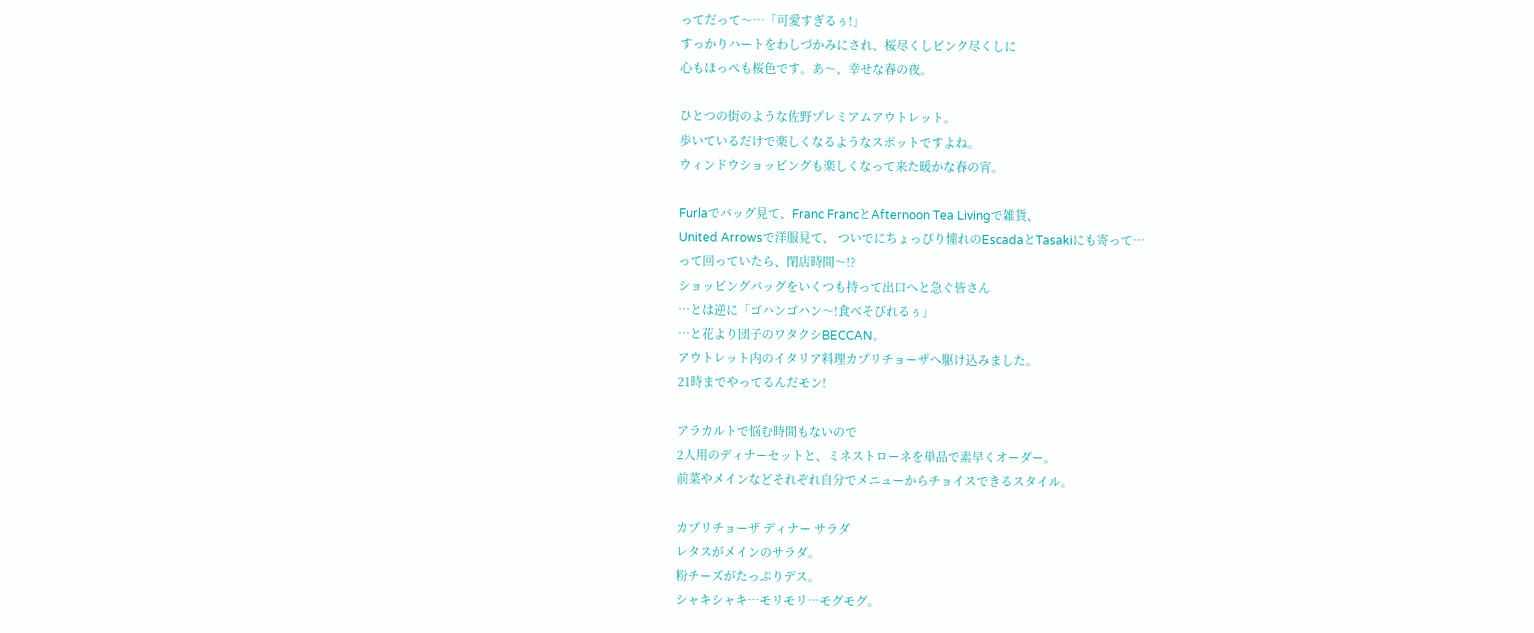ってだって〜…「可愛すぎるぅ!」
すっかりハートをわしづかみにされ、桜尽くしピンク尽くしに
心もほっぺも桜色です。あ〜、幸せな春の夜。

ひとつの街のような佐野プレミアムアウトレット。
歩いているだけで楽しくなるようなスポットですよね。
ウィンドウショッピングも楽しくなって来た暖かな春の宵。

Furlaでバッグ見て、Franc FrancとAfternoon Tea Livingで雑貨、
United Arrowsで洋服見て、 ついでにちょっぴり憧れのEscadaとTasakiにも寄って…
って回っていたら、閉店時間〜!?
ショッピングバッグをいくつも持って出口へと急ぐ皆さん
…とは逆に「ゴハンゴハン〜!食べそびれるぅ」
…と花より団子のワタクシBECCAN。
アウトレット内のイタリア料理カプリチョーザへ駆け込みました。
21時までやってるんだモン!

アラカルトで悩む時間もないので
2人用のディナーセットと、ミネストローネを単品で素早くオーダー。
前菜やメインなどそれぞれ自分でメニューからチョイスできるスタイル。

カプリチョーザ ディナー サラダ
レタスがメインのサラダ。
粉チーズがたっぷりデス。
シャキシャキ…モリモリ…モグモグ。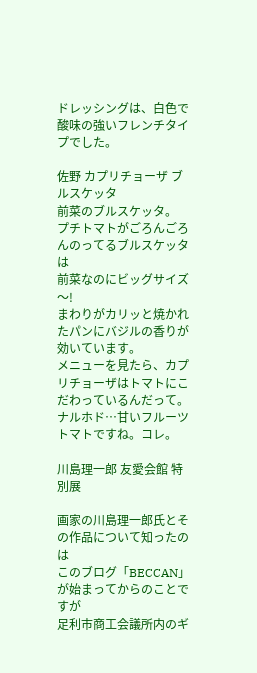ドレッシングは、白色で酸味の強いフレンチタイプでした。

佐野 カプリチョーザ ブルスケッタ
前菜のブルスケッタ。
プチトマトがごろんごろんのってるブルスケッタは
前菜なのにビッグサイズ〜!
まわりがカリッと焼かれたパンにバジルの香りが
効いています。
メニューを見たら、カプリチョーザはトマトにこだわっているんだって。
ナルホド…甘いフルーツトマトですね。コレ。

川島理一郎 友愛会館 特別展

画家の川島理一郎氏とその作品について知ったのは
このブログ「BECCAN」が始まってからのことですが
足利市商工会議所内のギ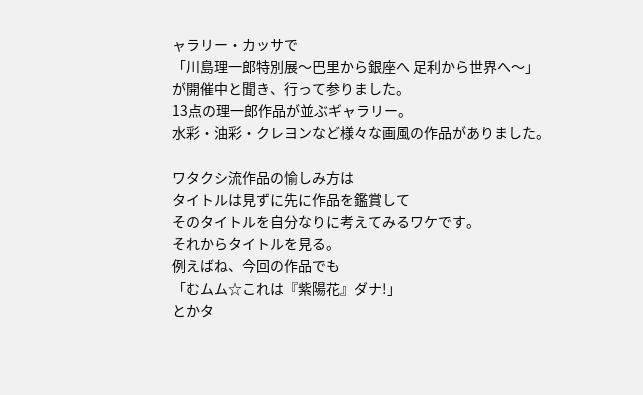ャラリー・カッサで
「川島理一郎特別展〜巴里から銀座へ 足利から世界へ〜」
が開催中と聞き、行って参りました。
13点の理一郎作品が並ぶギャラリー。
水彩・油彩・クレヨンなど様々な画風の作品がありました。

ワタクシ流作品の愉しみ方は
タイトルは見ずに先に作品を鑑賞して
そのタイトルを自分なりに考えてみるワケです。
それからタイトルを見る。
例えばね、今回の作品でも
「むムム☆これは『紫陽花』ダナ!」
とかタ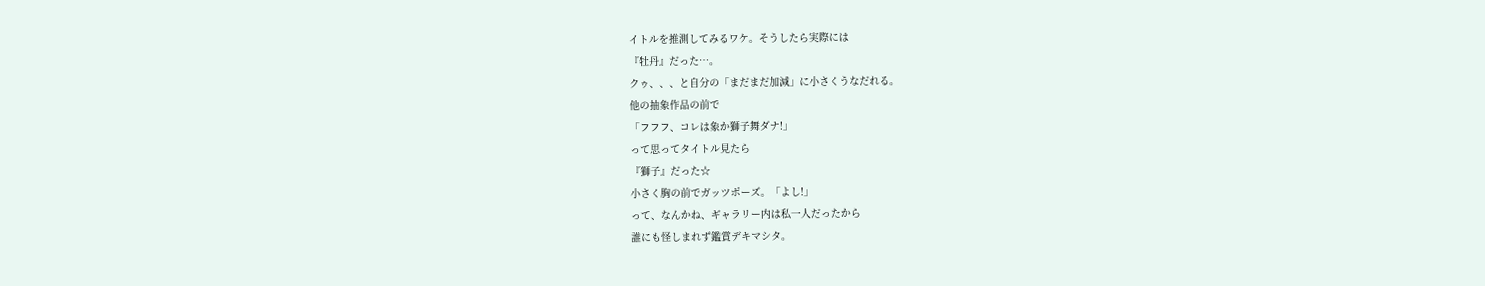イトルを推測してみるワケ。そうしたら実際には
『牡丹』だった…。
クゥ、、、と自分の「まだまだ加減」に小さくうなだれる。
他の抽象作品の前で
「フフフ、コレは象か獅子舞ダナ!」
って思ってタイトル見たら
『獅子』だった☆
小さく胸の前でガッツポーズ。「よし!」
って、なんかね、ギャラリー内は私一人だったから
誰にも怪しまれず鑑賞デキマシタ。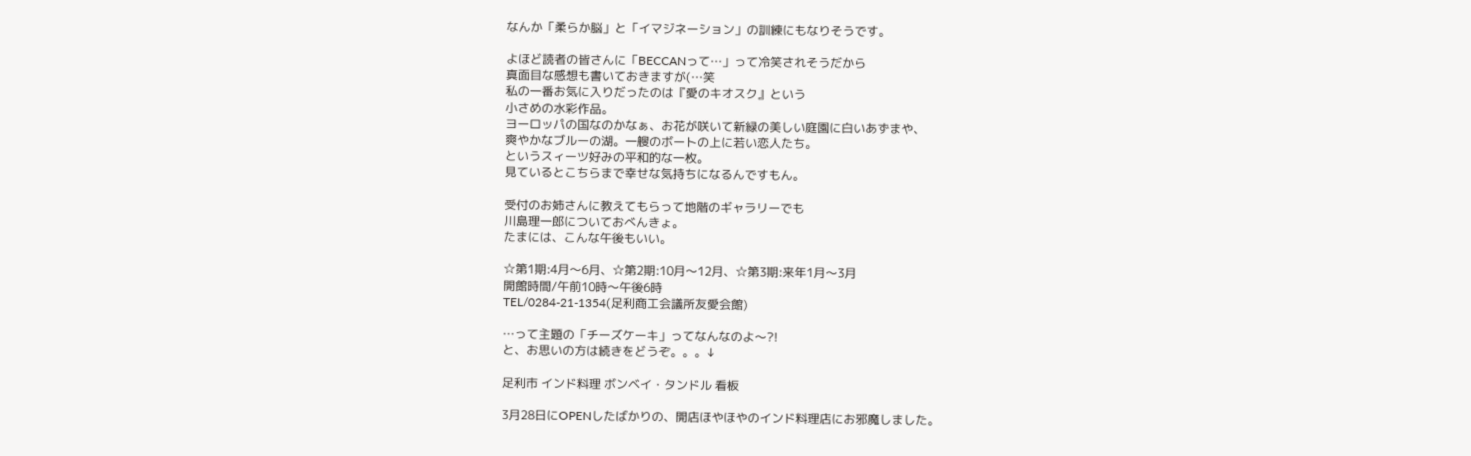なんか「柔らか脳」と「イマジネーション」の訓練にもなりそうです。

よほど読者の皆さんに「BECCANって…」って冷笑されそうだから
真面目な感想も書いておきますが(…笑
私の一番お気に入りだったのは『愛のキオスク』という
小さめの水彩作品。
ヨーロッパの国なのかなぁ、お花が咲いて新緑の美しい庭園に白いあずまや、
爽やかなブルーの湖。一艘のボートの上に若い恋人たち。
というスィーツ好みの平和的な一枚。
見ているとこちらまで幸せな気持ちになるんですもん。

受付のお姉さんに教えてもらって地階のギャラリーでも
川島理一郎についておべんきょ。
たまには、こんな午後もいい。

☆第1期:4月〜6月、☆第2期:10月〜12月、☆第3期:来年1月〜3月
開館時間/午前10時〜午後6時
TEL/0284-21-1354(足利商工会議所友愛会館)

…って主題の「チーズケーキ」ってなんなのよ〜?!
と、お思いの方は続きをどうぞ。。。↓

足利市 インド料理 ボンベイ・タンドル 看板

3月28日にOPENしたばかりの、開店ほやほやのインド料理店にお邪魔しました。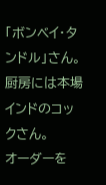「ボンベイ・タンドル」さん。
厨房には本場インドのコックさん。
オーダーを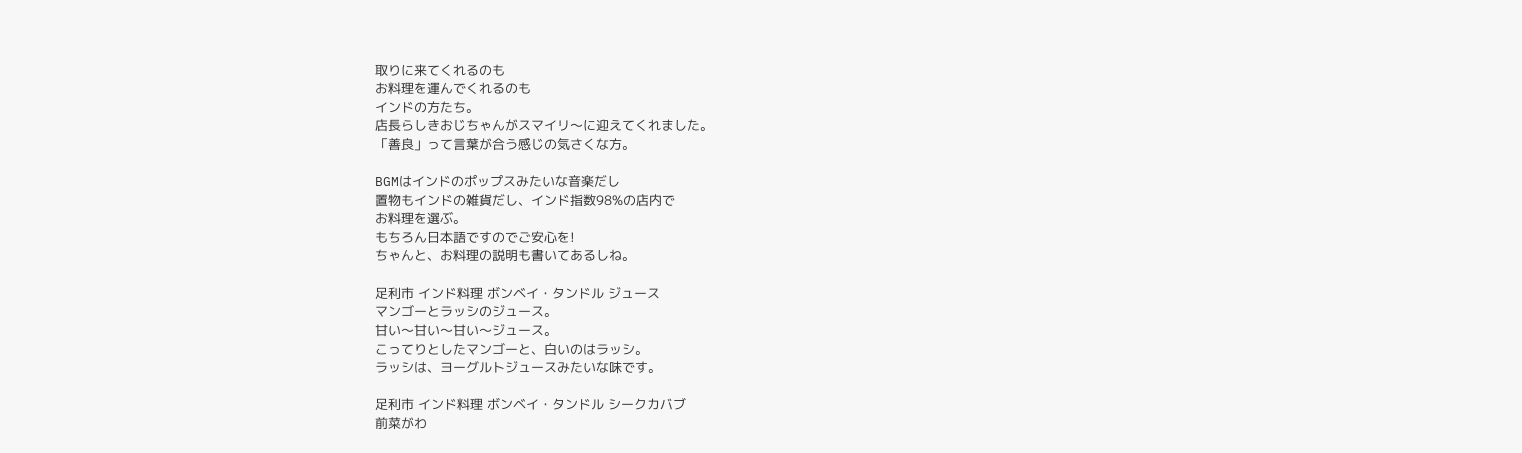取りに来てくれるのも
お料理を運んでくれるのも
インドの方たち。
店長らしきおじちゃんがスマイリ〜に迎えてくれました。
「善良」って言葉が合う感じの気さくな方。

BGMはインドのポップスみたいな音楽だし
置物もインドの雑貨だし、インド指数98%の店内で
お料理を選ぶ。
もちろん日本語ですのでご安心を!
ちゃんと、お料理の説明も書いてあるしね。

足利市 インド料理 ボンベイ・タンドル ジュース
マンゴーとラッシのジュース。
甘い〜甘い〜甘い〜ジュース。
こってりとしたマンゴーと、白いのはラッシ。
ラッシは、ヨーグルトジュースみたいな味です。

足利市 インド料理 ボンベイ・タンドル シークカバブ
前菜がわ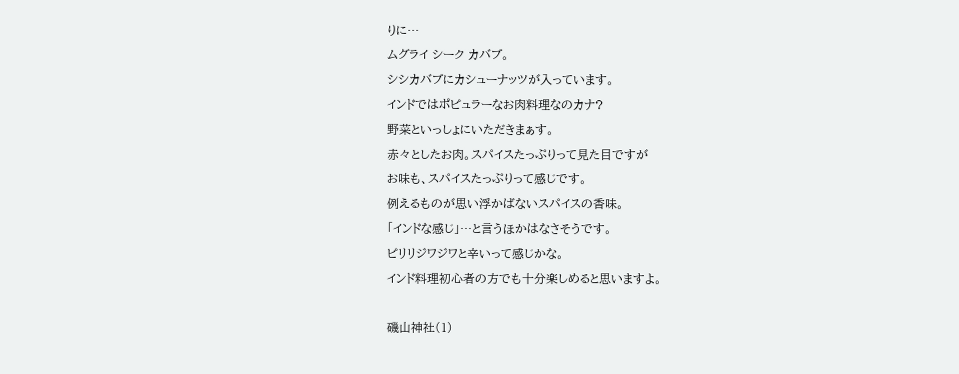りに…
ムグライ シーク カバブ。
シシカバブにカシューナッツが入っています。
インドではポピュラーなお肉料理なのカナ?
野菜といっしょにいただきまぁす。
赤々としたお肉。スパイスたっぷりって見た目ですが
お味も、スパイスたっぷりって感じです。
例えるものが思い浮かばないスパイスの香味。
「インドな感じ」…と言うほかはなさそうです。
ピリリジワジワと辛いって感じかな。
インド料理初心者の方でも十分楽しめると思いますよ。

磯山神社(1)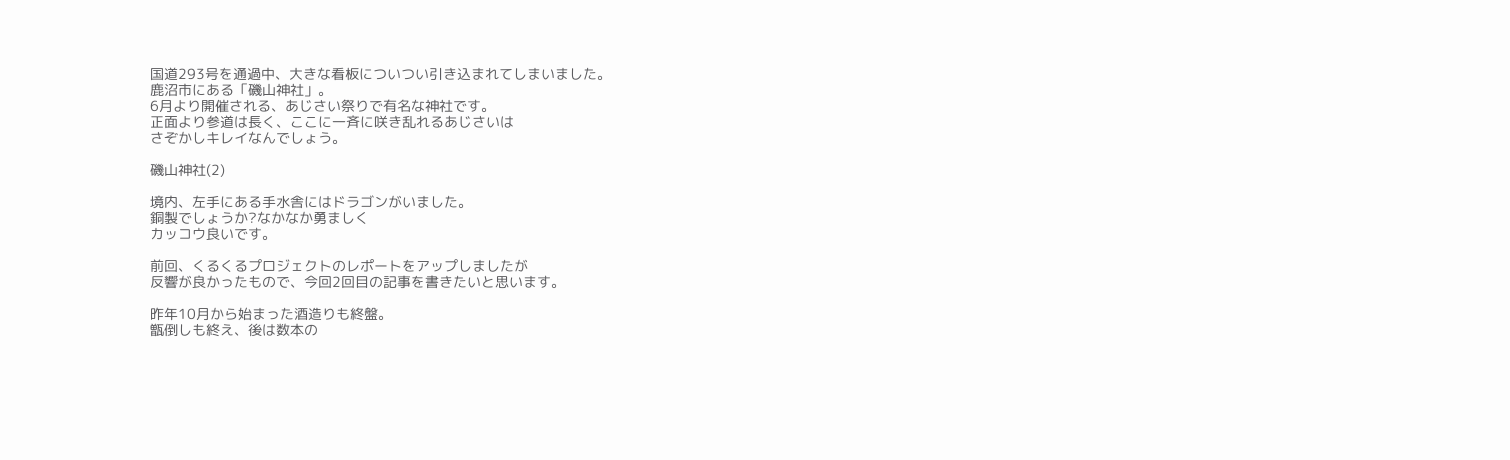国道293号を通過中、大きな看板についつい引き込まれてしまいました。
鹿沼市にある「磯山神社」。
6月より開催される、あじさい祭りで有名な神社です。
正面より参道は長く、ここに一斉に咲き乱れるあじさいは
さぞかしキレイなんでしょう。

磯山神社(2)

境内、左手にある手水舎にはドラゴンがいました。
銅製でしょうか?なかなか勇ましく
カッコウ良いです。

前回、くるくるプロジェクトのレポートをアップしましたが
反響が良かったもので、今回2回目の記事を書きたいと思います。

昨年10月から始まった酒造りも終盤。
甑倒しも終え、後は数本の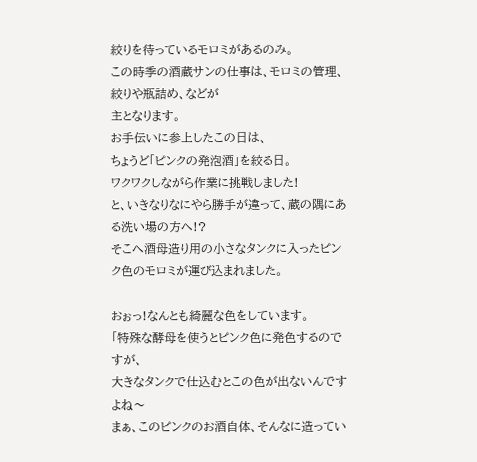絞りを待っているモロミがあるのみ。
この時季の酒蔵サンの仕事は、モロミの管理、絞りや瓶詰め、などが
主となります。
お手伝いに参上したこの日は、
ちょうど「ピンクの発泡酒」を絞る日。
ワクワクしながら作業に挑戦しました!
と、いきなりなにやら勝手が違って、蔵の隅にある洗い場の方へ!?
そこへ酒母造り用の小さなタンクに入ったピンク色のモロミが運び込まれました。

おぉっ!なんとも綺麗な色をしています。
「特殊な酵母を使うとピンク色に発色するのですが、
大きなタンクで仕込むとこの色が出ないんですよね〜
まぁ、このピンクのお酒自体、そんなに造ってい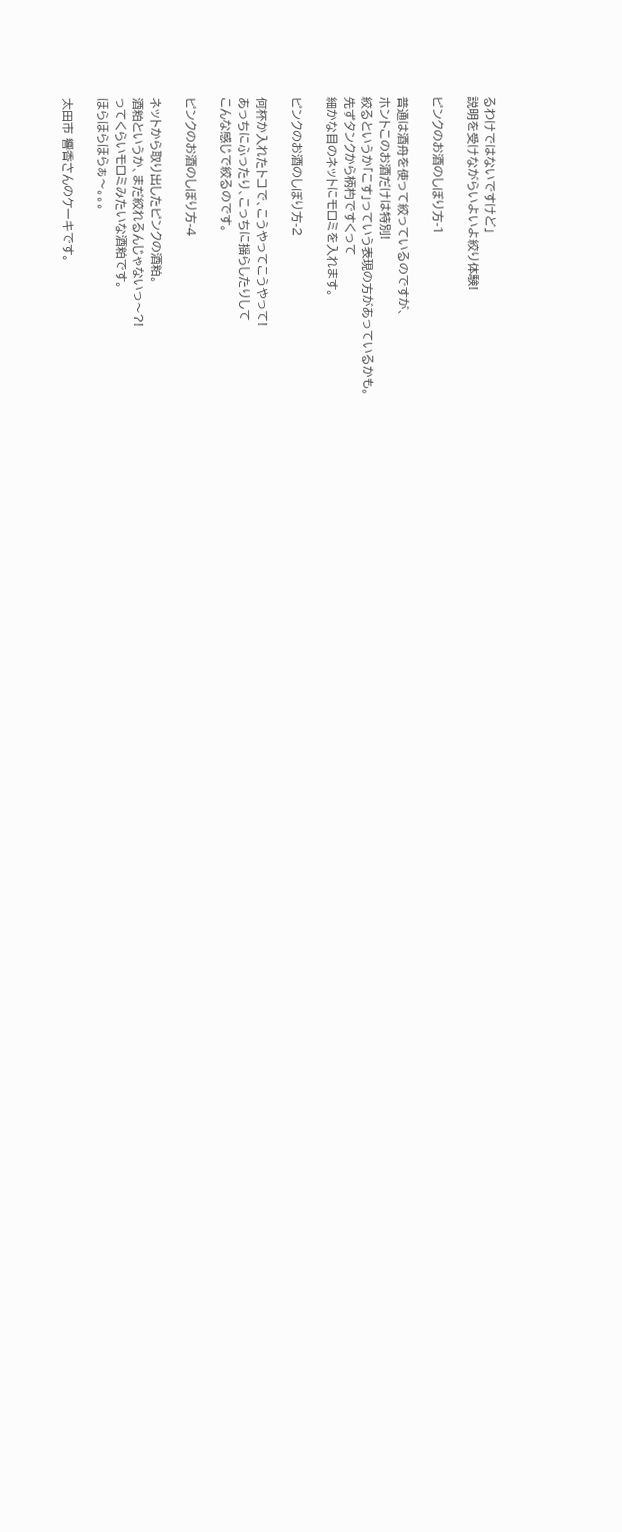るわけではないですけど」
説明を受けながらいよいよ絞り体験!

ピンクのお酒のしぼり方-1

普通は酒舟を使って絞っているのですが、
ホントこのお酒だけは特別!
絞るというか「こす」っていう表現の方があっているかも。
先ずタンクから柄杓ですくって
細かな目のネットにモロミを入れます。

ピンクのお酒のしぼり方-2

何杯か入れたトコで、こうやってこうやって!
あっちにふったり、こっちに揺らしたりして
こんな感じで絞るのです。

ピンクのお酒のしぼり方-4

ネットから取り出したピンクの酒粕。
酒粕というか、まだ絞れるんじゃないっ〜?!
ってくらいモロミみたいな酒粕です。
ほらほらほらぁ〜。。。

太田市 響香さんのケーキです。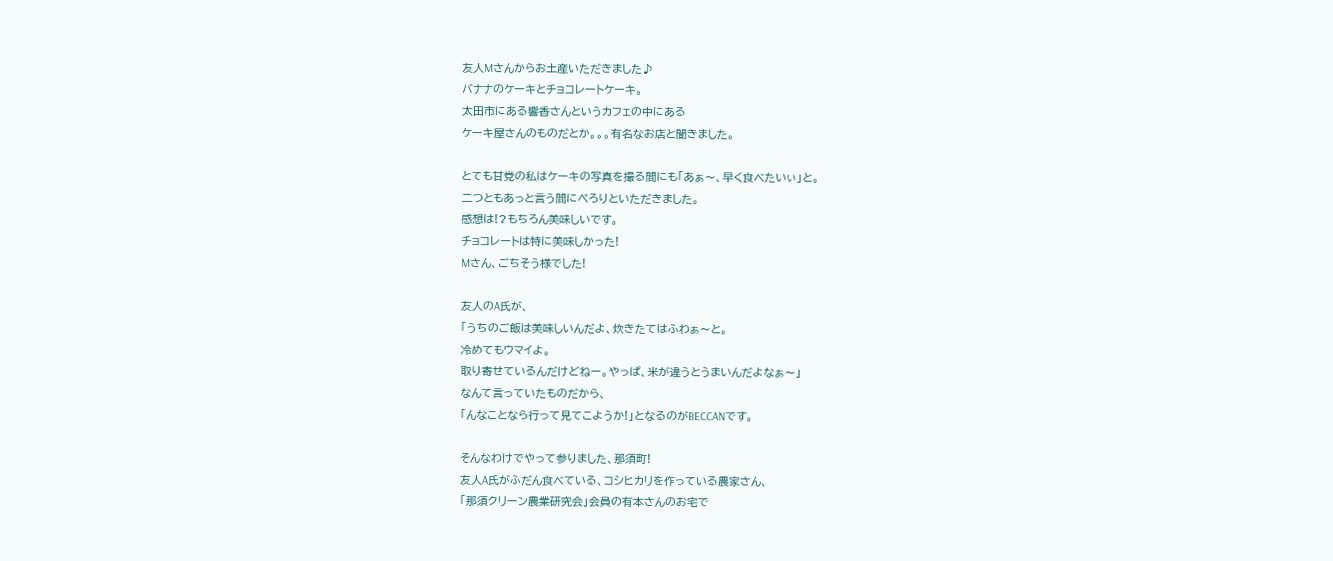友人Mさんからお土産いただきました♪
バナナのケーキとチョコレートケーキ。
太田市にある響香さんというカフェの中にある
ケーキ屋さんのものだとか。。。有名なお店と聞きました。

とても甘党の私はケーキの写真を撮る間にも「あぁ〜、早く食べたいぃ」と。
二つともあっと言う間にぺろりといただきました。
感想は!?もちろん美味しいです。
チョコレートは特に美味しかった!
Mさん、ごちそう様でした!

友人のA氏が、
「うちのご飯は美味しいんだよ、炊きたてはふわぁ〜と。
冷めてもウマイよ。
取り寄せているんだけどねー。やっぱ、米が違うとうまいんだよなぁ〜」
なんて言っていたものだから、
「んなことなら行って見てこようか!」となるのがBECCANです。

そんなわけでやって参りました、那須町!
友人A氏がふだん食べている、コシヒカリを作っている農家さん、
「那須クリーン農業研究会」会員の有本さんのお宅で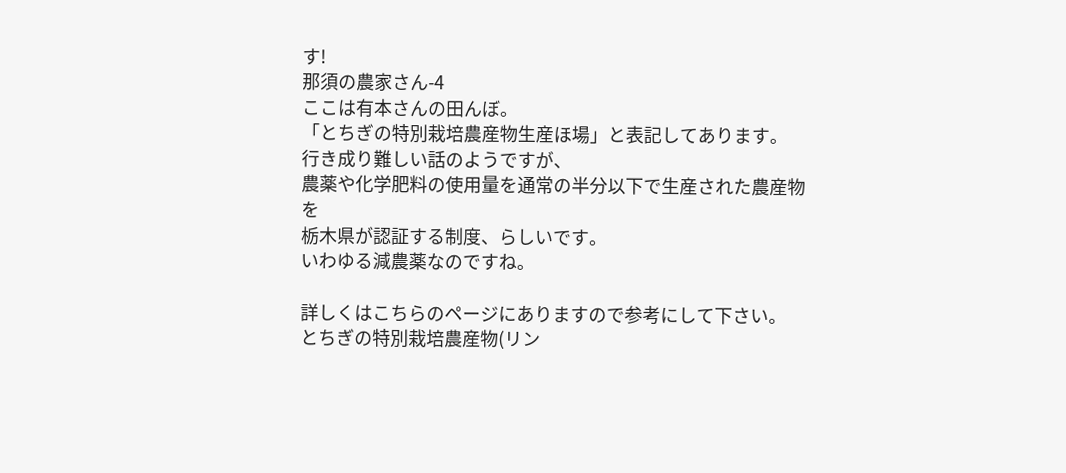す!
那須の農家さん-4
ここは有本さんの田んぼ。
「とちぎの特別栽培農産物生産ほ場」と表記してあります。
行き成り難しい話のようですが、
農薬や化学肥料の使用量を通常の半分以下で生産された農産物を
栃木県が認証する制度、らしいです。
いわゆる減農薬なのですね。

詳しくはこちらのページにありますので参考にして下さい。
とちぎの特別栽培農産物(リン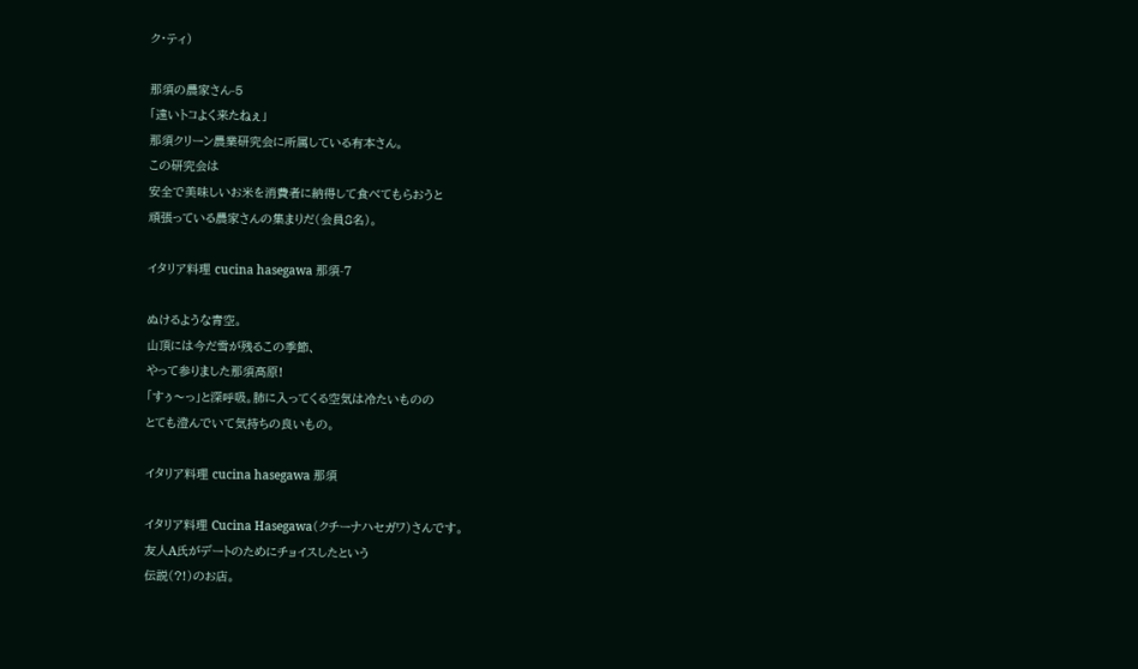ク・ティ)

那須の農家さん-5
「遠いトコよく来たねぇ」
那須クリーン農業研究会に所属している有本さん。
この研究会は
安全で美味しいお米を消費者に納得して食べてもらおうと
頑張っている農家さんの集まりだ(会員8名)。

イタリア料理 cucina hasegawa 那須-7

ぬけるような青空。
山頂には今だ雪が残るこの季節、
やって参りました那須高原!
「すぅ〜っ」と深呼吸。肺に入ってくる空気は冷たいものの
とても澄んでいて気持ちの良いもの。

イタリア料理 cucina hasegawa 那須

イタリア料理 Cucina Hasegawa(クチーナハセガワ)さんです。
友人A氏がデートのためにチョイスしたという
伝説(?!)のお店。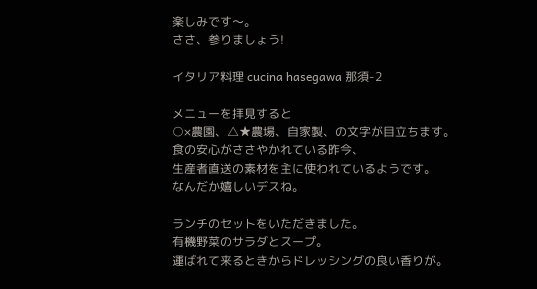楽しみです〜。
ささ、参りましょう!

イタリア料理 cucina hasegawa 那須-2

メニューを拝見すると
○×農園、△★農場、自家製、の文字が目立ちます。
食の安心がささやかれている昨今、
生産者直送の素材を主に使われているようです。
なんだか嬉しいデスね。

ランチのセットをいただきました。
有機野菜のサラダとスープ。
運ばれて来るときからドレッシングの良い香りが。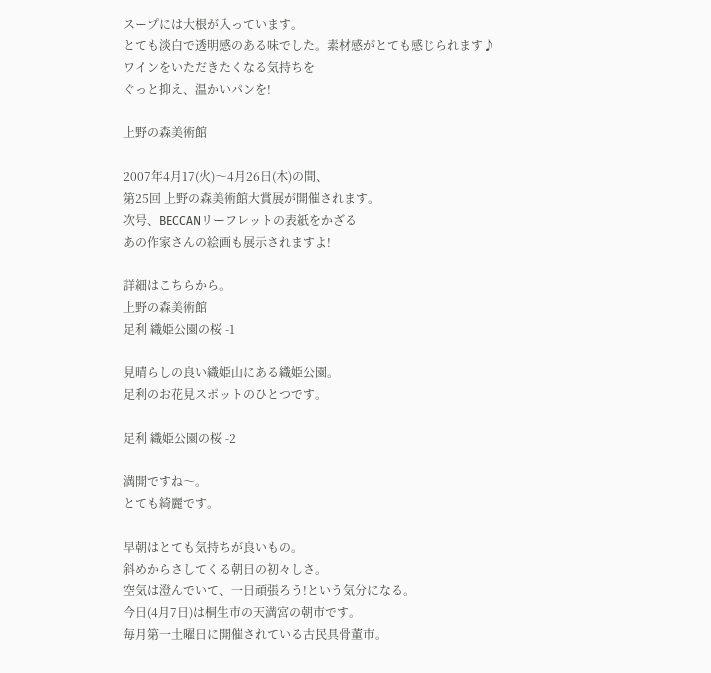スープには大根が入っています。
とても淡白で透明感のある味でした。素材感がとても感じられます♪
ワインをいただきたくなる気持ちを
ぐっと抑え、温かいパンを!

上野の森美術館

2007年4月17(火)〜4月26日(木)の間、
第25回 上野の森美術館大賞展が開催されます。
次号、BECCANリーフレットの表紙をかざる
あの作家さんの絵画も展示されますよ!

詳細はこちらから。
上野の森美術館
足利 織姫公園の桜 -1

見晴らしの良い織姫山にある織姫公園。
足利のお花見スポットのひとつです。

足利 織姫公園の桜 -2

満開ですね〜。
とても綺麗です。

早朝はとても気持ちが良いもの。
斜めからさしてくる朝日の初々しさ。
空気は澄んでいて、一日頑張ろう!という気分になる。
今日(4月7日)は桐生市の天満宮の朝市です。
毎月第一土曜日に開催されている古民具骨董市。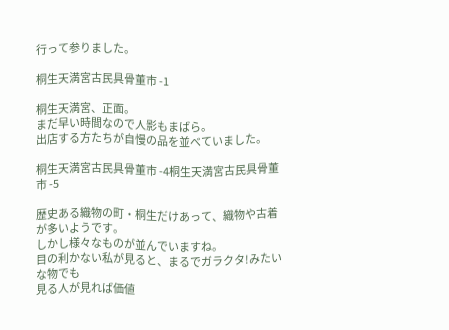行って参りました。

桐生天満宮古民具骨董市 -1

桐生天満宮、正面。
まだ早い時間なので人影もまばら。
出店する方たちが自慢の品を並べていました。

桐生天満宮古民具骨董市 -4桐生天満宮古民具骨董市 -5

歴史ある織物の町・桐生だけあって、織物や古着が多いようです。
しかし様々なものが並んでいますね。
目の利かない私が見ると、まるでガラクタ!みたいな物でも
見る人が見れば価値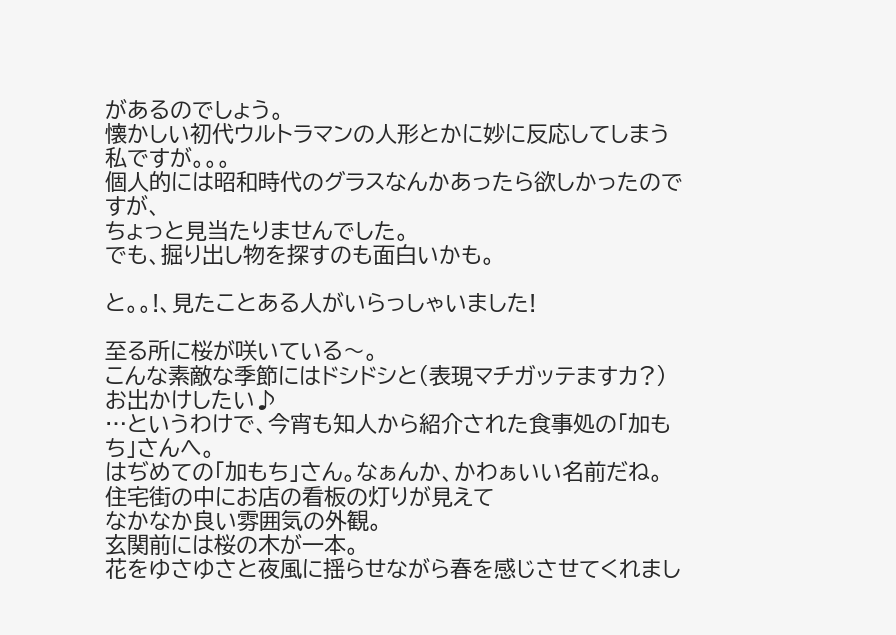があるのでしょう。
懐かしい初代ウルトラマンの人形とかに妙に反応してしまう私ですが。。。
個人的には昭和時代のグラスなんかあったら欲しかったのですが、
ちょっと見当たりませんでした。
でも、掘り出し物を探すのも面白いかも。

と。。!、見たことある人がいらっしゃいました!

至る所に桜が咲いている〜。
こんな素敵な季節にはドシドシと(表現マチガッテますカ?)
お出かけしたい♪
…というわけで、今宵も知人から紹介された食事処の「加もち」さんへ。
はぢめての「加もち」さん。なぁんか、かわぁいい名前だね。
住宅街の中にお店の看板の灯りが見えて
なかなか良い雰囲気の外観。
玄関前には桜の木が一本。
花をゆさゆさと夜風に揺らせながら春を感じさせてくれまし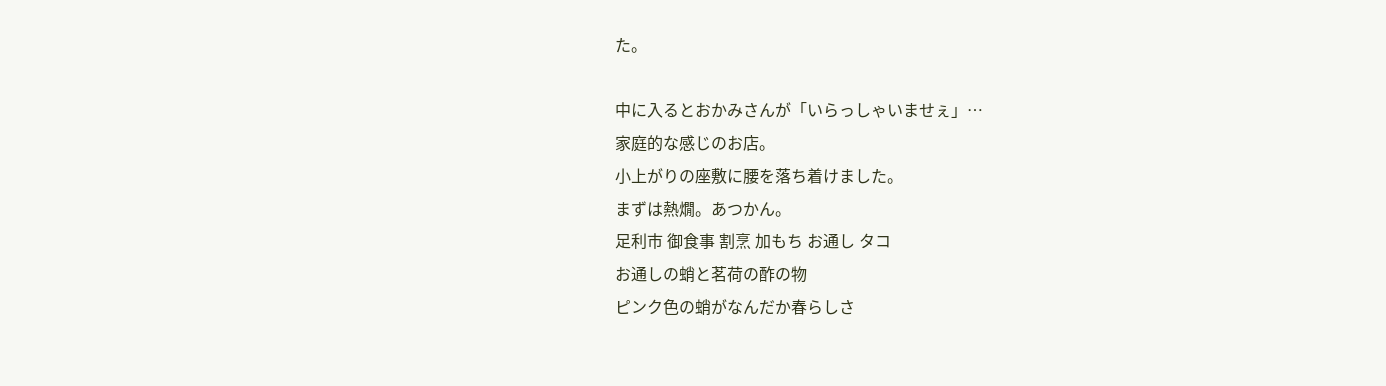た。

中に入るとおかみさんが「いらっしゃいませぇ」…
家庭的な感じのお店。
小上がりの座敷に腰を落ち着けました。
まずは熱燗。あつかん。
足利市 御食事 割烹 加もち お通し タコ
お通しの蛸と茗荷の酢の物
ピンク色の蛸がなんだか春らしさ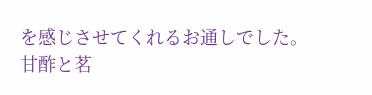を感じさせてくれるお通しでした。
甘酢と茗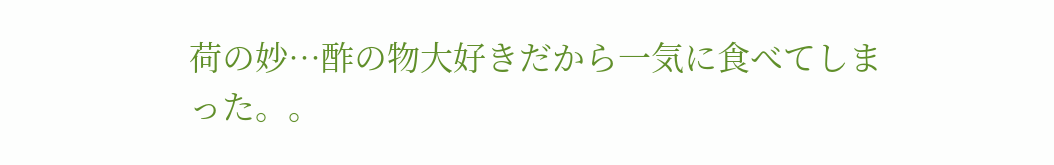荷の妙…酢の物大好きだから一気に食べてしまった。。